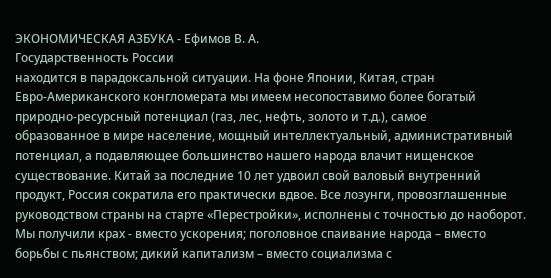ЭКОНОМИЧЕСКАЯ АЗБУКА - Ефимов В. А.
Государственность России
находится в парадоксальной ситуации. На фоне Японии, Китая, стран
Евро-Американского конгломерата мы имеем несопоставимо более богатый
природно-ресурсный потенциал (газ, лес, нефть, золото и т.д.), самое
образованное в мире население, мощный интеллектуальный, административный
потенциал, а подавляющее большинство нашего народа влачит нищенское
существование. Китай за последние 10 лет удвоил свой валовый внутренний
продукт, Россия сократила его практически вдвое. Все лозунги, провозглашенные
руководством страны на старте «Перестройки», исполнены с точностью до наоборот.
Мы получили крах - вместо ускорения; поголовное спаивание народа – вместо
борьбы с пьянством; дикий капитализм – вместо социализма с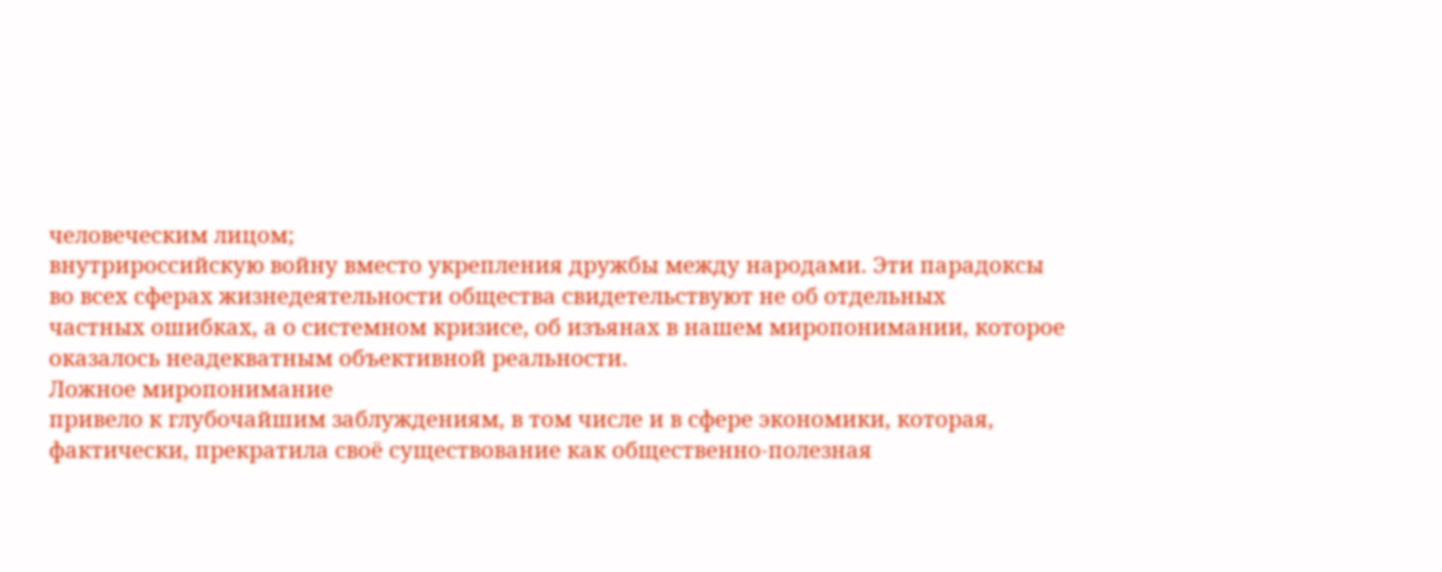человеческим лицом;
внутрироссийскую войну вместо укрепления дружбы между народами. Эти парадоксы
во всех сферах жизнедеятельности общества свидетельствуют не об отдельных
частных ошибках, а о системном кризисе, об изъянах в нашем миропонимании, которое
оказалось неадекватным объективной реальности.
Ложное миропонимание
привело к глубочайшим заблуждениям, в том числе и в сфере экономики, которая,
фактически, прекратила своё существование как общественно-полезная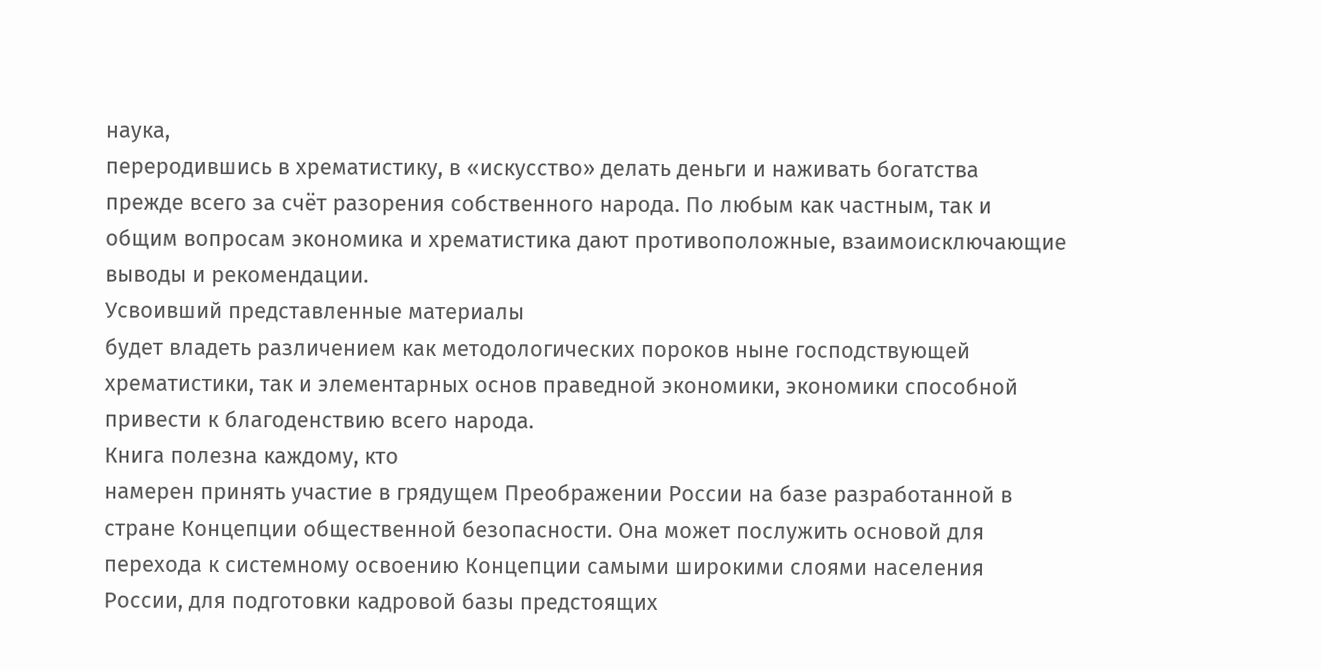наука,
переродившись в хрематистику, в «искусство» делать деньги и наживать богатства
прежде всего за счёт разорения собственного народа. По любым как частным, так и
общим вопросам экономика и хрематистика дают противоположные, взаимоисключающие
выводы и рекомендации.
Усвоивший представленные материалы
будет владеть различением как методологических пороков ныне господствующей
хрематистики, так и элементарных основ праведной экономики, экономики способной
привести к благоденствию всего народа.
Книга полезна каждому, кто
намерен принять участие в грядущем Преображении России на базе разработанной в
стране Концепции общественной безопасности. Она может послужить основой для
перехода к системному освоению Концепции самыми широкими слоями населения
России, для подготовки кадровой базы предстоящих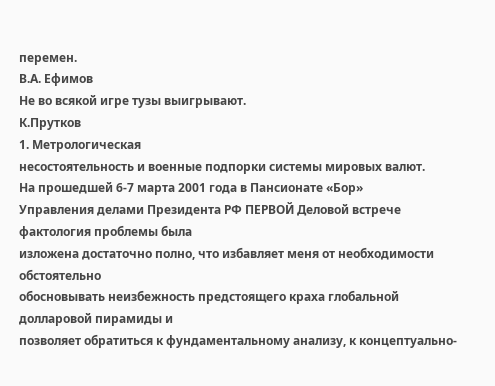перемен.
В.А. Ефимов
Не во всякой игре тузы выигрывают.
К.Прутков
1. Метрологическая
несостоятельность и военные подпорки системы мировых валют.
На прошедшей 6-7 марта 2001 года в Пансионате «Бор»
Управления делами Президента РФ ПЕРВОЙ Деловой встрече фактология проблемы была
изложена достаточно полно, что избавляет меня от необходимости обстоятельно
обосновывать неизбежность предстоящего краха глобальной долларовой пирамиды и
позволяет обратиться к фундаментальному анализу, к концептуально-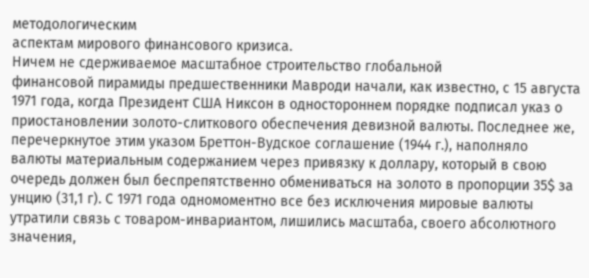методологическим
аспектам мирового финансового кризиса.
Ничем не сдерживаемое масштабное строительство глобальной
финансовой пирамиды предшественники Мавроди начали, как известно, с 15 августа
1971 года, когда Президент США Никсон в одностороннем порядке подписал указ о
приостановлении золото-слиткового обеспечения девизной валюты. Последнее же,
перечеркнутое этим указом Бреттон-Вудское соглашение (1944 г.), наполняло
валюты материальным содержанием через привязку к доллару, который в свою
очередь должен был беспрепятственно обмениваться на золото в пропорции 35$ за
унцию (31,1 г). С 1971 года одномоментно все без исключения мировые валюты
утратили связь с товаром-инвариантом, лишились масштаба, своего абсолютного
значения,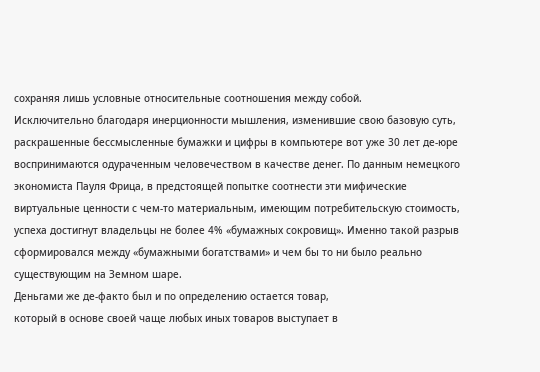сохраняя лишь условные относительные соотношения между собой.
Исключительно благодаря инерционности мышления, изменившие свою базовую суть,
раскрашенные бессмысленные бумажки и цифры в компьютере вот уже 30 лет де-юре
воспринимаются одураченным человечеством в качестве денег. По данным немецкого
экономиста Пауля Фрица, в предстоящей попытке соотнести эти мифические
виртуальные ценности с чем-то материальным, имеющим потребительскую стоимость,
успеха достигнут владельцы не более 4% «бумажных сокровищ». Именно такой разрыв
сформировался между «бумажными богатствами» и чем бы то ни было реально
существующим на Земном шаре.
Деньгами же де-факто был и по определению остается товар,
который в основе своей чаще любых иных товаров выступает в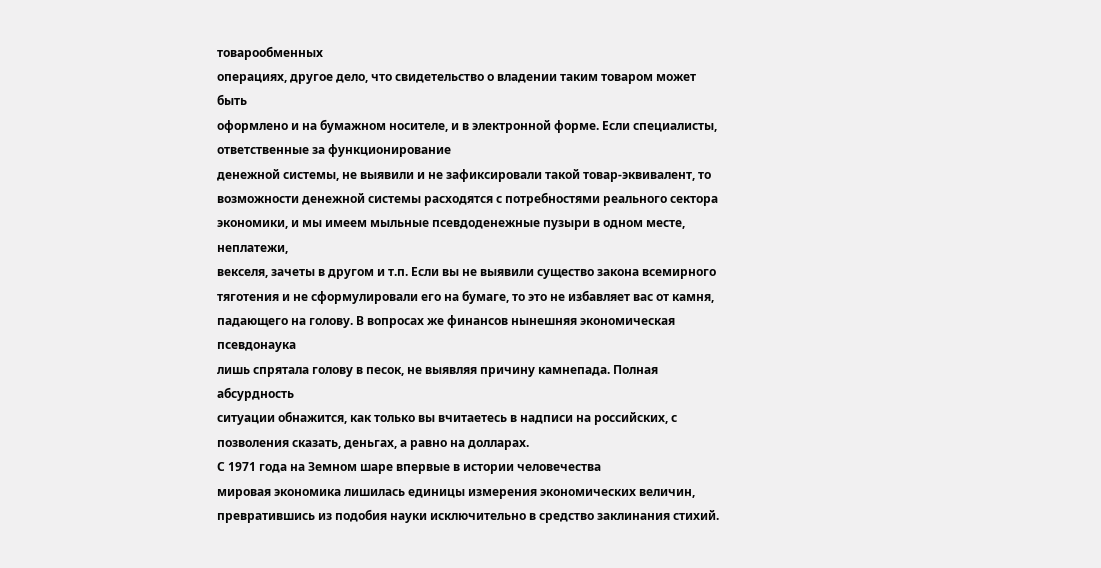товарообменных
операциях, другое дело, что свидетельство о владении таким товаром может быть
оформлено и на бумажном носителе, и в электронной форме. Если специалисты,
ответственные за функционирование
денежной системы, не выявили и не зафиксировали такой товар-эквивалент, то
возможности денежной системы расходятся с потребностями реального сектора
экономики, и мы имеем мыльные псевдоденежные пузыри в одном месте, неплатежи,
векселя, зачеты в другом и т.п. Если вы не выявили существо закона всемирного
тяготения и не сформулировали его на бумаге, то это не избавляет вас от камня,
падающего на голову. В вопросах же финансов нынешняя экономическая псевдонаука
лишь спрятала голову в песок, не выявляя причину камнепада. Полная абсурдность
ситуации обнажится, как только вы вчитаетесь в надписи на российских, с
позволения сказать, деньгах, а равно на долларах.
С 1971 года на Земном шаре впервые в истории человечества
мировая экономика лишилась единицы измерения экономических величин,
превратившись из подобия науки исключительно в средство заклинания стихий.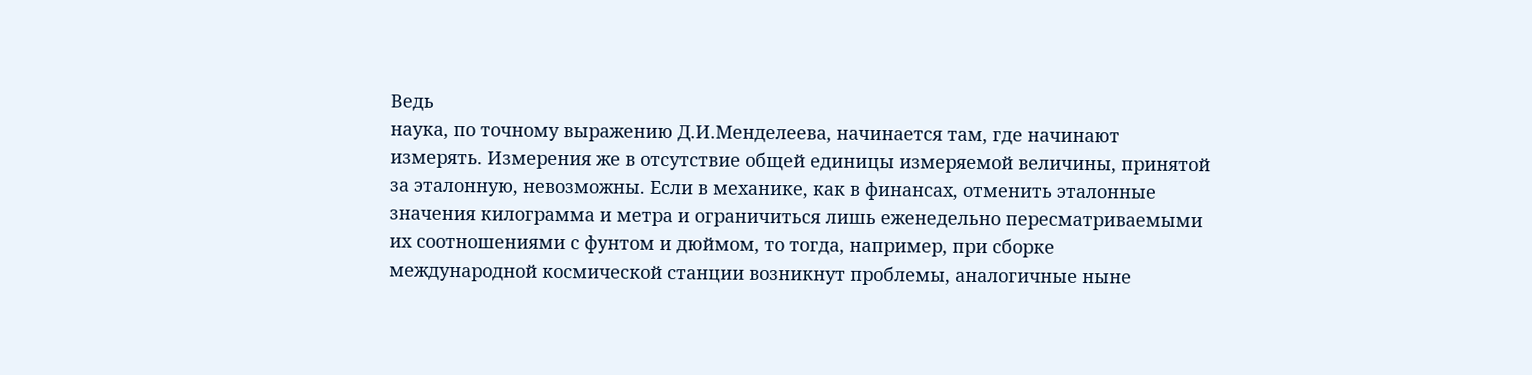Ведь
наука, по точному выражению Д.И.Менделеева, начинается там, где начинают
измерять. Измерения же в отсутствие общей единицы измеряемой величины, принятой
за эталонную, невозможны. Если в механике, как в финансах, отменить эталонные
значения килограмма и метра и ограничиться лишь еженедельно пересматриваемыми
их соотношениями с фунтом и дюймом, то тогда, например, при сборке
международной космической станции возникнут проблемы, аналогичные ныне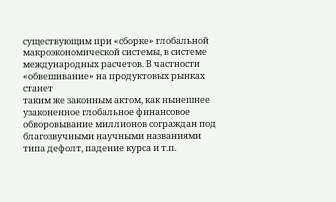существующим при «сборке» глобальной макроэкономической системы, в системе
международных расчетов. В частности «обвешивание» на продуктовых рынках станет
таким же законным актом, как нынешнее узаконенное глобальное финансовое
обворовывание миллионов сограждан под
благозвучными научными названиями типа дефолт, падение курса и т.п.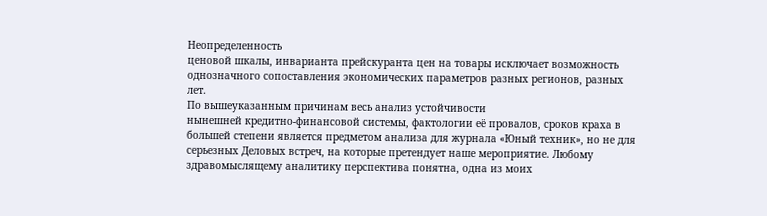Неопределенность
ценовой шкалы, инварианта прейскуранта цен на товары исключает возможность
однозначного сопоставления экономических параметров разных регионов, разных
лет.
По вышеуказанным причинам весь анализ устойчивости
нынешней кредитно-финансовой системы, фактологии её провалов, сроков краха в
большей степени является предметом анализа для журнала «Юный техник», но не для
серьезных Деловых встреч, на которые претендует наше мероприятие. Любому
здравомыслящему аналитику перспектива понятна, одна из моих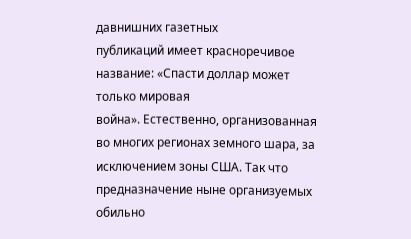давнишних газетных
публикаций имеет красноречивое название: «Спасти доллар может только мировая
война». Естественно, организованная во многих регионах земного шара, за
исключением зоны США. Так что предназначение ныне организуемых обильно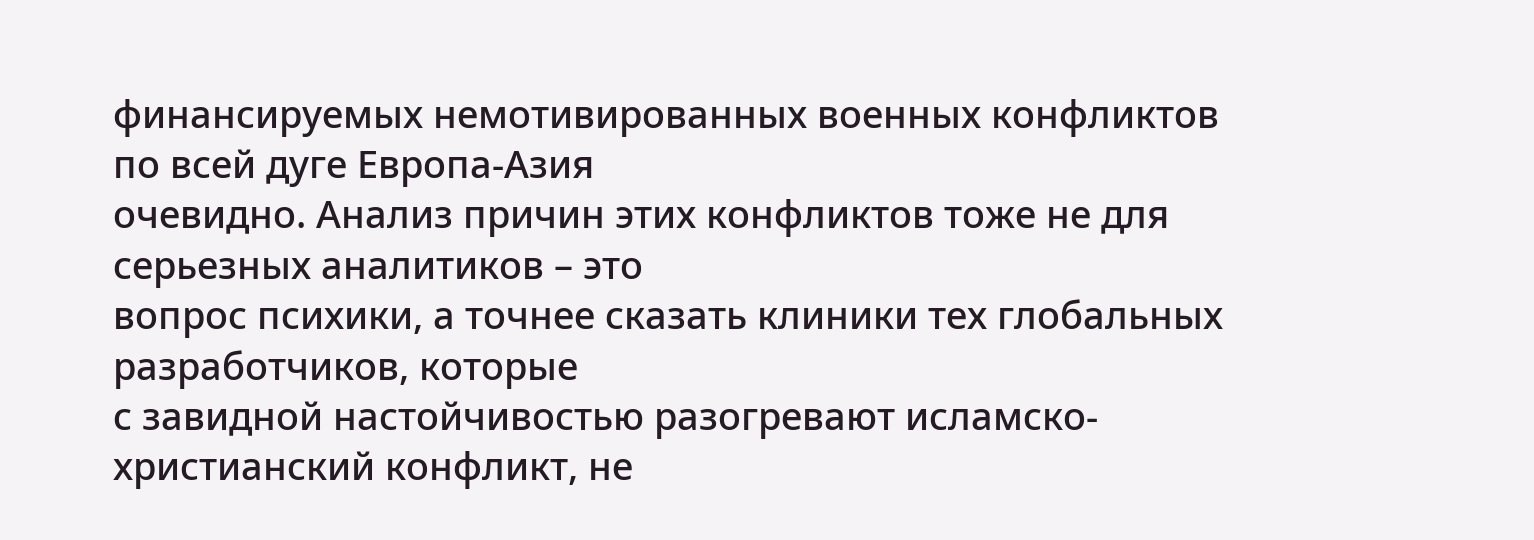финансируемых немотивированных военных конфликтов по всей дуге Европа-Азия
очевидно. Анализ причин этих конфликтов тоже не для серьезных аналитиков – это
вопрос психики, а точнее сказать клиники тех глобальных разработчиков, которые
с завидной настойчивостью разогревают исламско-христианский конфликт, не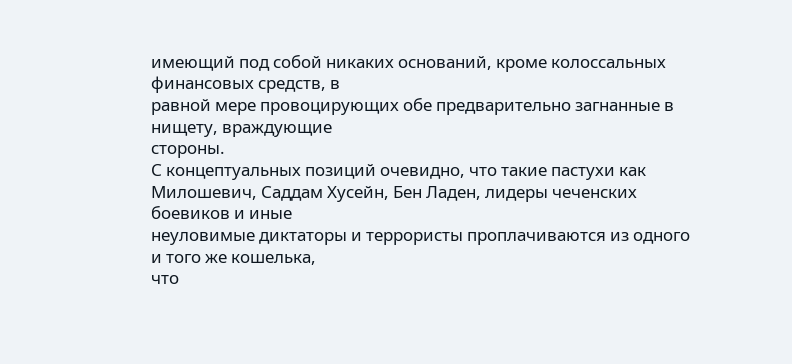имеющий под собой никаких оснований, кроме колоссальных финансовых средств, в
равной мере провоцирующих обе предварительно загнанные в нищету, враждующие
стороны.
С концептуальных позиций очевидно, что такие пастухи как
Милошевич, Саддам Хусейн, Бен Ладен, лидеры чеченских боевиков и иные
неуловимые диктаторы и террористы проплачиваются из одного и того же кошелька,
что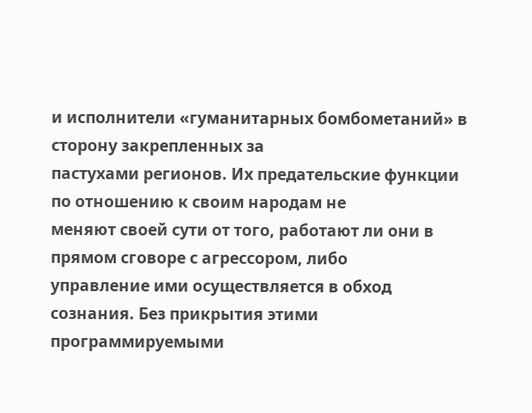и исполнители «гуманитарных бомбометаний» в сторону закрепленных за
пастухами регионов. Их предательские функции по отношению к своим народам не
меняют своей сути от того, работают ли они в прямом сговоре с агрессором, либо
управление ими осуществляется в обход сознания. Без прикрытия этими
программируемыми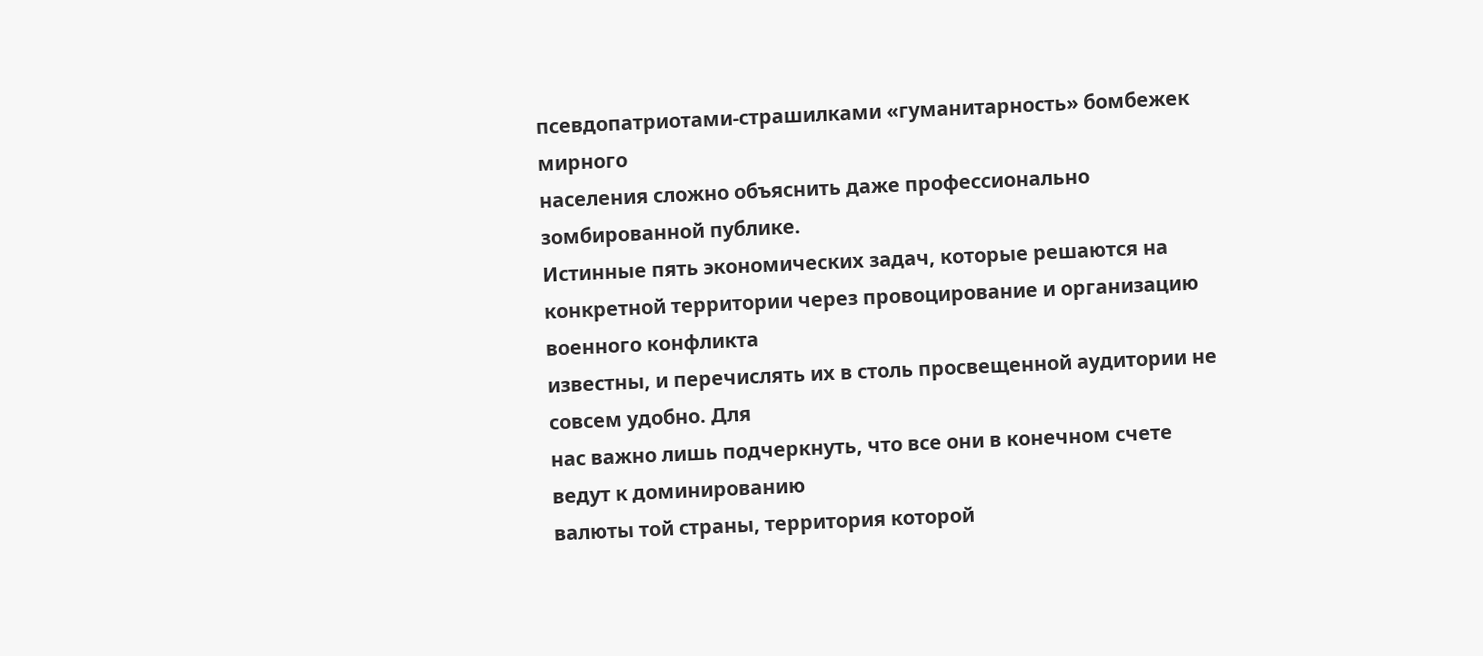псевдопатриотами-страшилками «гуманитарность» бомбежек мирного
населения сложно объяснить даже профессионально зомбированной публике.
Истинные пять экономических задач, которые решаются на
конкретной территории через провоцирование и организацию военного конфликта
известны, и перечислять их в столь просвещенной аудитории не совсем удобно. Для
нас важно лишь подчеркнуть, что все они в конечном счете ведут к доминированию
валюты той страны, территория которой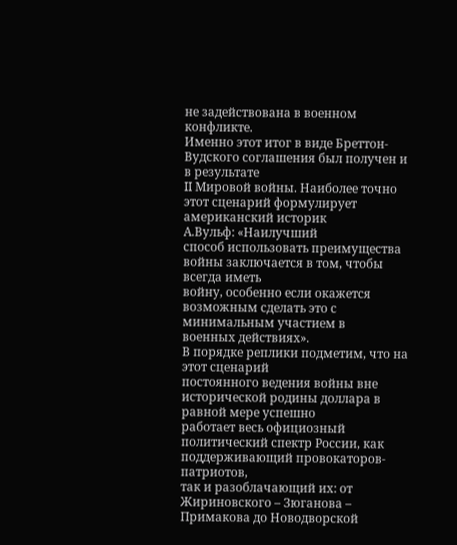не задействована в военном конфликте.
Именно этот итог в виде Бреттон-Вудского соглашения был получен и в результате
II Мировой войны. Наиболее точно этот сценарий формулирует американский историк
А.Вульф: «Наилучший
способ использовать преимущества войны заключается в том, чтобы всегда иметь
войну, особенно если окажется возможным сделать это с минимальным участием в
военных действиях».
В порядке реплики подметим, что на этот сценарий
постоянного ведения войны вне исторической родины доллара в равной мере успешно
работает весь официозный политический спектр России, как поддерживающий провокаторов-патриотов,
так и разоблачающий их: от Жириновского – Зюганова – Примакова до Новодворской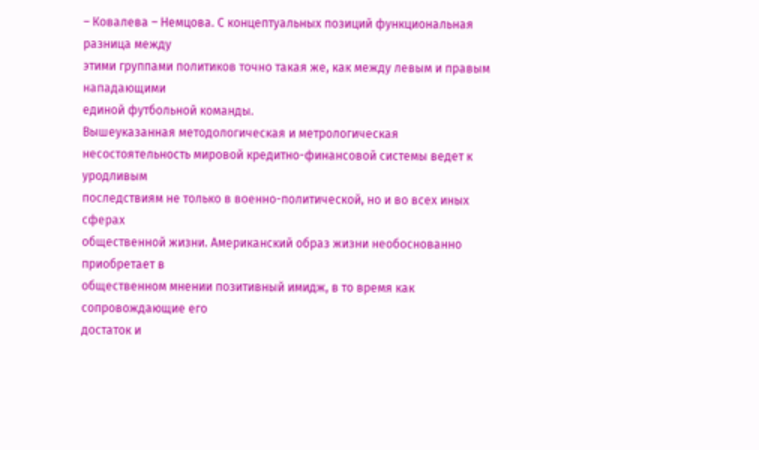– Ковалева – Немцова. С концептуальных позиций функциональная разница между
этими группами политиков точно такая же, как между левым и правым нападающими
единой футбольной команды.
Вышеуказанная методологическая и метрологическая
несостоятельность мировой кредитно-финансовой системы ведет к уродливым
последствиям не только в военно-политической, но и во всех иных сферах
общественной жизни. Американский образ жизни необоснованно приобретает в
общественном мнении позитивный имидж, в то время как сопровождающие его
достаток и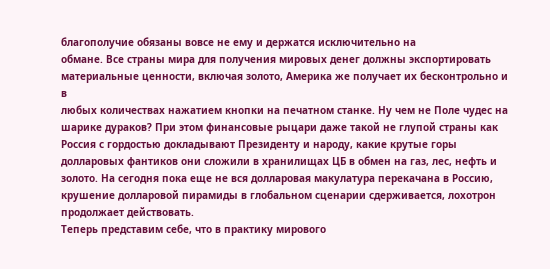благополучие обязаны вовсе не ему и держатся исключительно на
обмане. Все страны мира для получения мировых денег должны экспортировать
материальные ценности, включая золото, Америка же получает их бесконтрольно и в
любых количествах нажатием кнопки на печатном станке. Ну чем не Поле чудес на
шарике дураков? При этом финансовые рыцари даже такой не глупой страны как
Россия с гордостью докладывают Президенту и народу, какие крутые горы
долларовых фантиков они сложили в хранилищах ЦБ в обмен на газ, лес, нефть и
золото. На сегодня пока еще не вся долларовая макулатура перекачана в Россию,
крушение долларовой пирамиды в глобальном сценарии сдерживается, лохотрон
продолжает действовать.
Теперь представим себе, что в практику мирового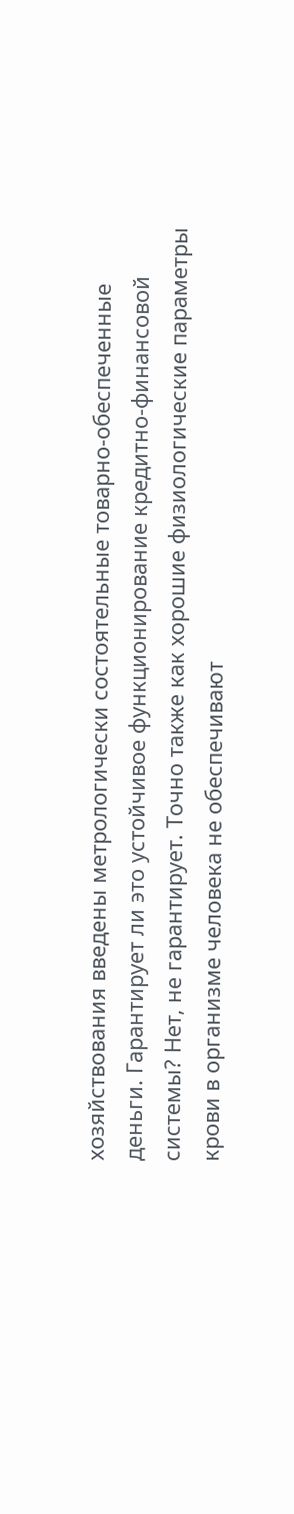хозяйствования введены метрологически состоятельные товарно-обеспеченные
деньги. Гарантирует ли это устойчивое функционирование кредитно-финансовой
системы? Нет, не гарантирует. Точно также как хорошие физиологические параметры
крови в организме человека не обеспечивают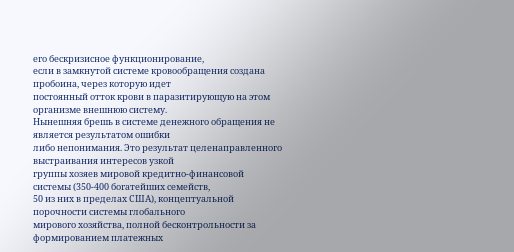его бескризисное функционирование,
если в замкнутой системе кровообращения создана пробоина, через которую идет
постоянный отток крови в паразитирующую на этом организме внешнюю систему.
Нынешняя брешь в системе денежного обращения не является результатом ошибки
либо непонимания. Это результат целенаправленного выстраивания интересов узкой
группы хозяев мировой кредитно-финансовой системы (350-400 богатейших семейств,
50 из них в пределах США), концептуальной порочности системы глобального
мирового хозяйства, полной бесконтрольности за формированием платежных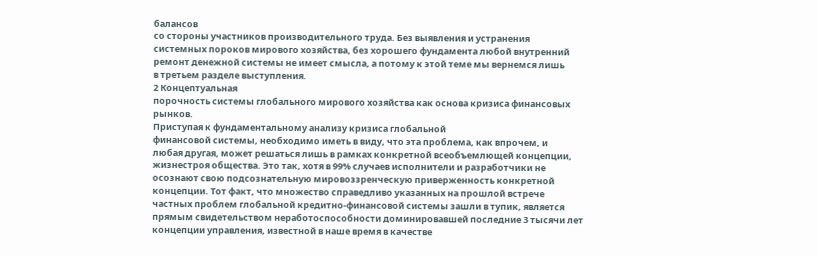балансов
со стороны участников производительного труда. Без выявления и устранения
системных пороков мирового хозяйства, без хорошего фундамента любой внутренний
ремонт денежной системы не имеет смысла, а потому к этой теме мы вернемся лишь
в третьем разделе выступления.
2 Концептуальная
порочность системы глобального мирового хозяйства как основа кризиса финансовых
рынков.
Приступая к фундаментальному анализу кризиса глобальной
финансовой системы, необходимо иметь в виду, что эта проблема, как впрочем, и
любая другая, может решаться лишь в рамках конкретной всеобъемлющей концепции,
жизнестроя общества. Это так, хотя в 99% случаев исполнители и разработчики не
осознают свою подсознательную мировоззренческую приверженность конкретной
концепции. Тот факт, что множество справедливо указанных на прошлой встрече
частных проблем глобальной кредитно-финансовой системы зашли в тупик, является
прямым свидетельством неработоспособности доминировавшей последние 3 тысячи лет
концепции управления, известной в наше время в качестве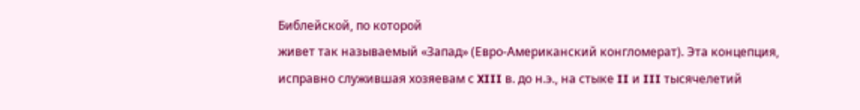Библейской, по которой
живет так называемый «Запад» (Евро-Американский конгломерат). Эта концепция,
исправно служившая хозяевам с XIII в. до н.э., на стыке II и III тысячелетий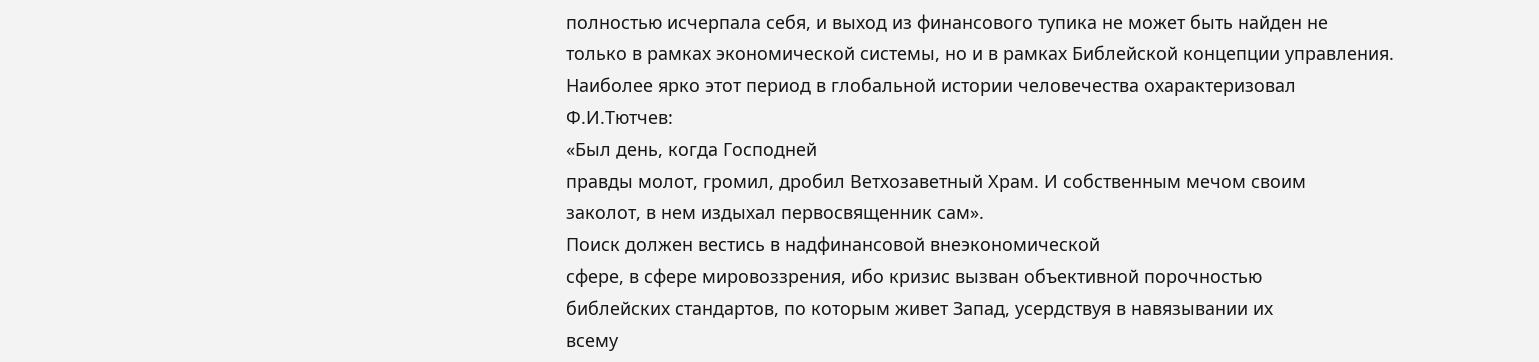полностью исчерпала себя, и выход из финансового тупика не может быть найден не
только в рамках экономической системы, но и в рамках Библейской концепции управления.
Наиболее ярко этот период в глобальной истории человечества охарактеризовал
Ф.И.Тютчев:
«Был день, когда Господней
правды молот, громил, дробил Ветхозаветный Храм. И собственным мечом своим
заколот, в нем издыхал первосвященник сам».
Поиск должен вестись в надфинансовой внеэкономической
сфере, в сфере мировоззрения, ибо кризис вызван объективной порочностью
библейских стандартов, по которым живет Запад, усердствуя в навязывании их
всему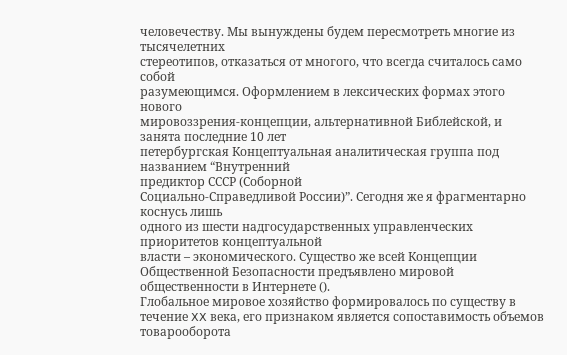человечеству. Мы вынуждены будем пересмотреть многие из тысячелетних
стереотипов, отказаться от многого, что всегда считалось само собой
разумеющимся. Оформлением в лексических формах этого нового
мировоззрения-концепции, альтернативной Библейской, и занята последние 10 лет
петербургская Концептуальная аналитическая группа под названием “Внутренний
предиктор СССР (Соборной
Социально-Справедливой России)”. Сегодня же я фрагментарно коснусь лишь
одного из шести надгосударственных управленческих приоритетов концептуальной
власти – экономического. Существо же всей Концепции Общественной Безопасности предъявлено мировой
общественности в Интернете ().
Глобальное мировое хозяйство формировалось по существу в
течение XX века, его признаком является сопоставимость объемов товарооборота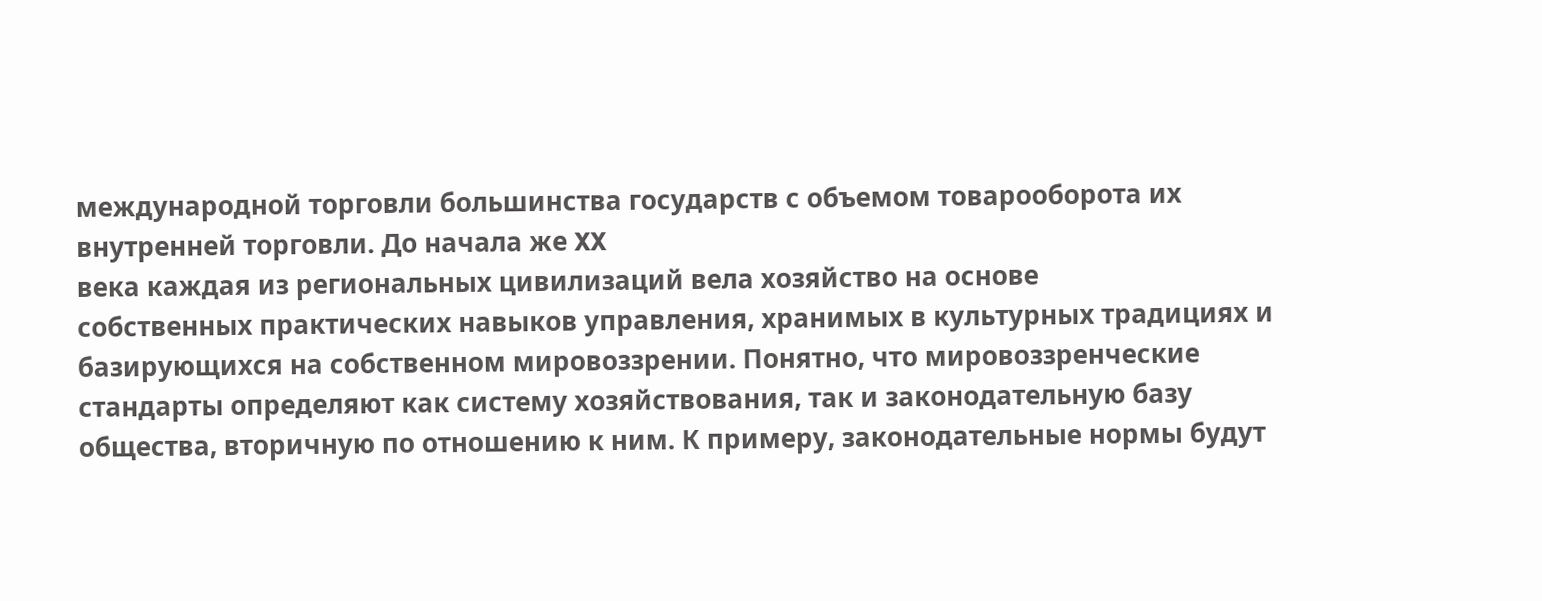международной торговли большинства государств с объемом товарооборота их
внутренней торговли. До начала же XX
века каждая из региональных цивилизаций вела хозяйство на основе
собственных практических навыков управления, хранимых в культурных традициях и
базирующихся на собственном мировоззрении. Понятно, что мировоззренческие
стандарты определяют как систему хозяйствования, так и законодательную базу
общества, вторичную по отношению к ним. К примеру, законодательные нормы будут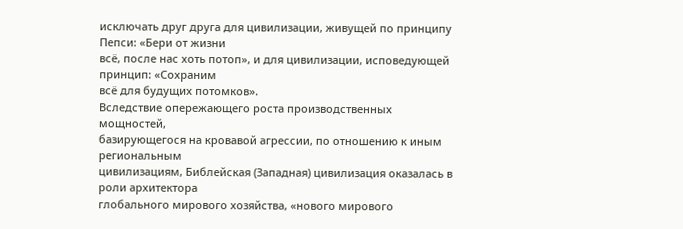исключать друг друга для цивилизации, живущей по принципу Пепси: «Бери от жизни
всё, после нас хоть потоп», и для цивилизации, исповедующей принцип: «Сохраним
всё для будущих потомков».
Вследствие опережающего роста производственных мощностей,
базирующегося на кровавой агрессии, по отношению к иным региональным
цивилизациям, Библейская (Западная) цивилизация оказалась в роли архитектора
глобального мирового хозяйства, «нового мирового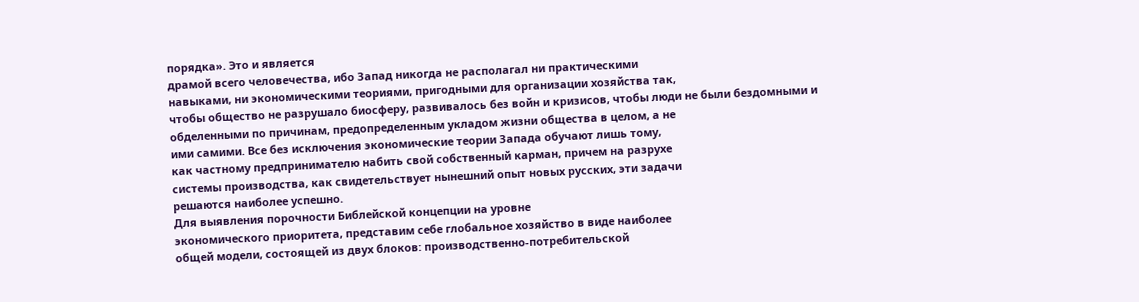порядка». Это и является
драмой всего человечества, ибо Запад никогда не располагал ни практическими
навыками, ни экономическими теориями, пригодными для организации хозяйства так,
чтобы общество не разрушало биосферу, развивалось без войн и кризисов, чтобы люди не были бездомными и
обделенными по причинам, предопределенным укладом жизни общества в целом, а не
ими самими. Все без исключения экономические теории Запада обучают лишь тому,
как частному предпринимателю набить свой собственный карман, причем на разрухе
системы производства, как свидетельствует нынешний опыт новых русских, эти задачи
решаются наиболее успешно.
Для выявления порочности Библейской концепции на уровне
экономического приоритета, представим себе глобальное хозяйство в виде наиболее
общей модели, состоящей из двух блоков: производственно-потребительской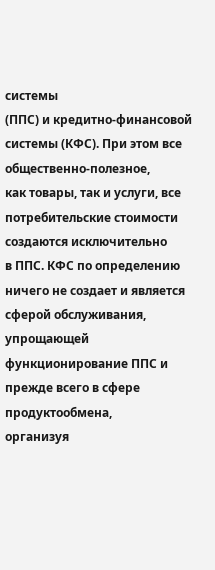системы
(ППС) и кредитно-финансовой системы (КФС). При этом все общественно-полезное,
как товары, так и услуги, все потребительские стоимости создаются исключительно
в ППС. КФС по определению ничего не создает и является сферой обслуживания,
упрощающей функционирование ППС и прежде всего в сфере продуктообмена,
организуя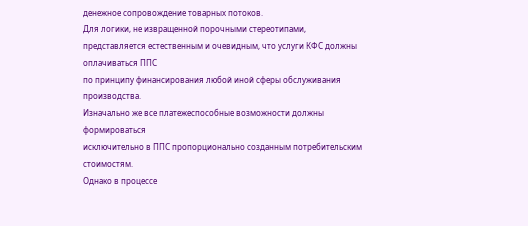денежное сопровождение товарных потоков.
Для логики, не извращенной порочными стереотипами,
представляется естественным и очевидным, что услуги КФС должны оплачиваться ППС
по принципу финансирования любой иной сферы обслуживания производства.
Изначально же все платежеспособные возможности должны формироваться
исключительно в ППС пропорционально созданным потребительским стоимостям.
Однако в процессе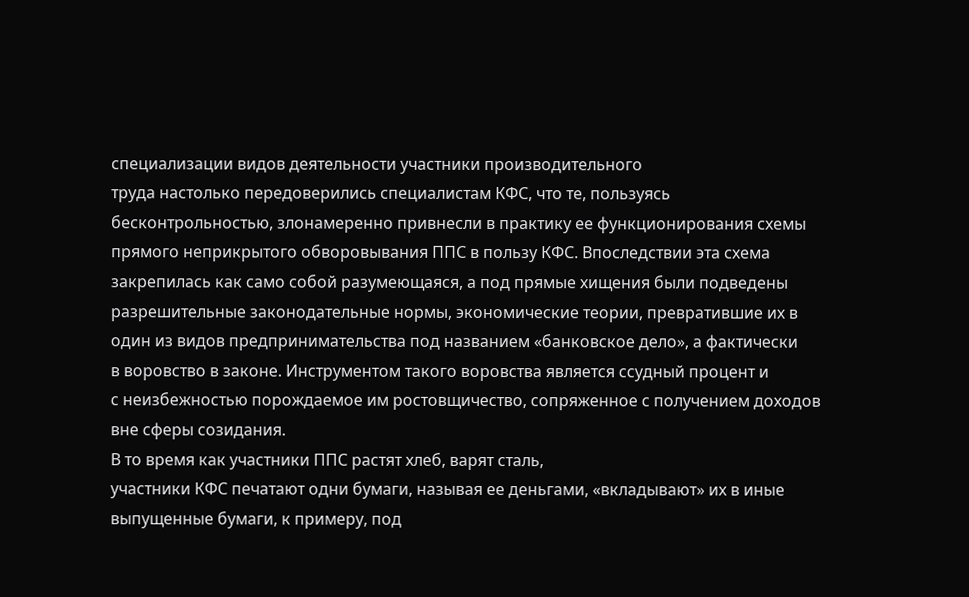специализации видов деятельности участники производительного
труда настолько передоверились специалистам КФС, что те, пользуясь
бесконтрольностью, злонамеренно привнесли в практику ее функционирования схемы
прямого неприкрытого обворовывания ППС в пользу КФС. Впоследствии эта схема
закрепилась как само собой разумеющаяся, а под прямые хищения были подведены
разрешительные законодательные нормы, экономические теории, превратившие их в
один из видов предпринимательства под названием «банковское дело», а фактически
в воровство в законе. Инструментом такого воровства является ссудный процент и
с неизбежностью порождаемое им ростовщичество, сопряженное с получением доходов
вне сферы созидания.
В то время как участники ППС растят хлеб, варят сталь,
участники КФС печатают одни бумаги, называя ее деньгами, «вкладывают» их в иные
выпущенные бумаги, к примеру, под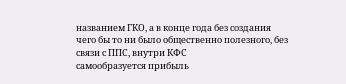названием ГКО, а в конце года без создания
чего бы то ни было общественно полезного, без связи с ППС, внутри КФС
самообразуется прибыль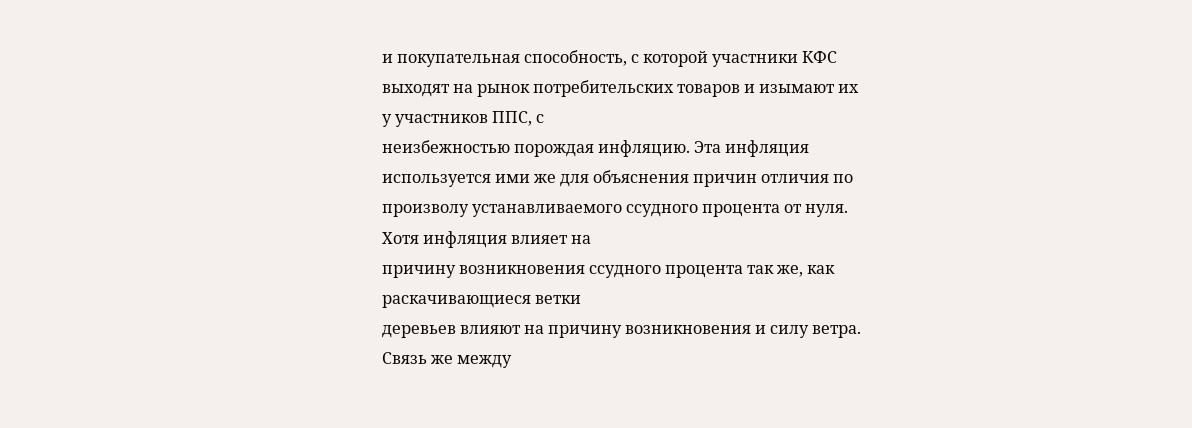и покупательная способность, с которой участники КФС
выходят на рынок потребительских товаров и изымают их у участников ППС, с
неизбежностью порождая инфляцию. Эта инфляция используется ими же для объяснения причин отличия по
произволу устанавливаемого ссудного процента от нуля. Хотя инфляция влияет на
причину возникновения ссудного процента так же, как раскачивающиеся ветки
деревьев влияют на причину возникновения и силу ветра. Связь же между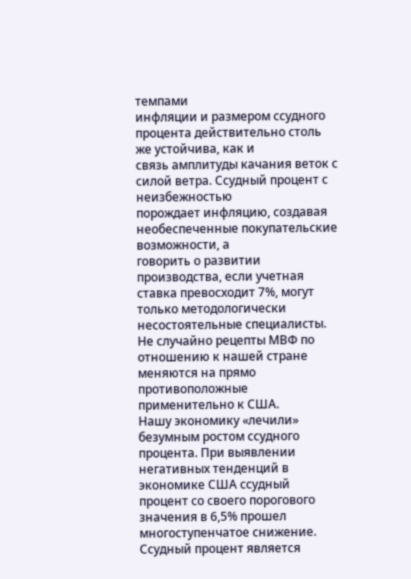темпами
инфляции и размером ссудного процента действительно столь же устойчива, как и
связь амплитуды качания веток с силой ветра. Ссудный процент с неизбежностью
порождает инфляцию, создавая необеспеченные покупательские возможности, а
говорить о развитии производства, если учетная ставка превосходит 7%, могут
только методологически несостоятельные специалисты. Не случайно рецепты МВФ по
отношению к нашей стране меняются на прямо противоположные применительно к США.
Нашу экономику «лечили» безумным ростом ссудного процента. При выявлении
негативных тенденций в экономике США ссудный процент со своего порогового
значения в 6,5% прошел многоступенчатое снижение.
Ссудный процент является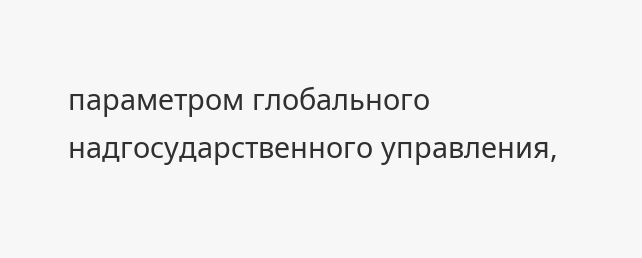параметром глобального
надгосударственного управления,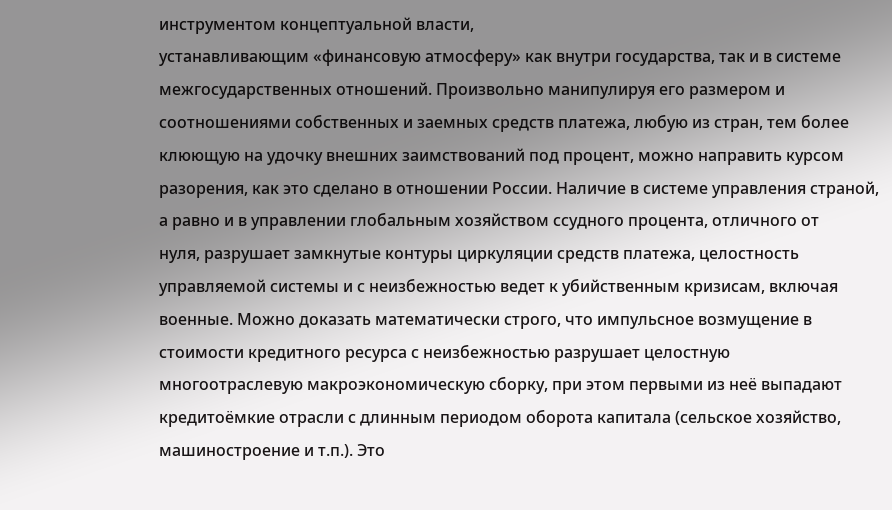инструментом концептуальной власти,
устанавливающим «финансовую атмосферу» как внутри государства, так и в системе
межгосударственных отношений. Произвольно манипулируя его размером и
соотношениями собственных и заемных средств платежа, любую из стран, тем более
клюющую на удочку внешних заимствований под процент, можно направить курсом
разорения, как это сделано в отношении России. Наличие в системе управления страной,
а равно и в управлении глобальным хозяйством ссудного процента, отличного от
нуля, разрушает замкнутые контуры циркуляции средств платежа, целостность
управляемой системы и с неизбежностью ведет к убийственным кризисам, включая
военные. Можно доказать математически строго, что импульсное возмущение в
стоимости кредитного ресурса с неизбежностью разрушает целостную
многоотраслевую макроэкономическую сборку, при этом первыми из неё выпадают
кредитоёмкие отрасли с длинным периодом оборота капитала (сельское хозяйство,
машиностроение и т.п.). Это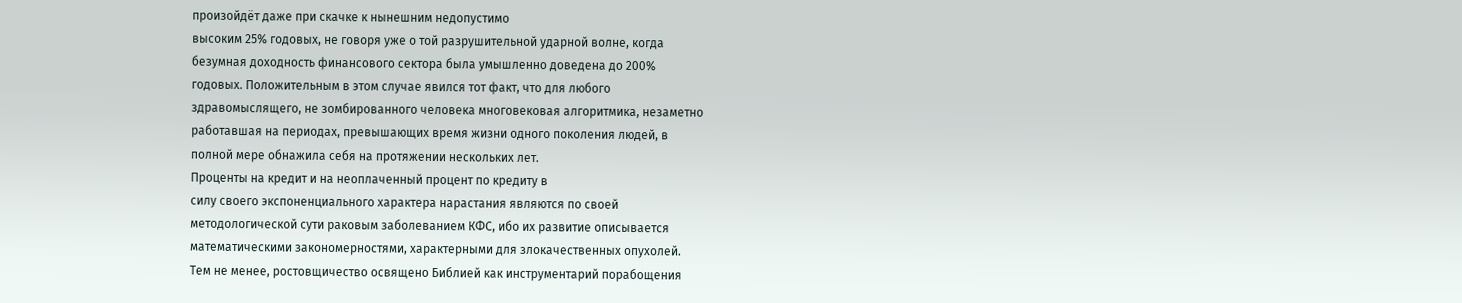произойдёт даже при скачке к нынешним недопустимо
высоким 25% годовых, не говоря уже о той разрушительной ударной волне, когда
безумная доходность финансового сектора была умышленно доведена до 200%
годовых. Положительным в этом случае явился тот факт, что для любого
здравомыслящего, не зомбированного человека многовековая алгоритмика, незаметно
работавшая на периодах, превышающих время жизни одного поколения людей, в
полной мере обнажила себя на протяжении нескольких лет.
Проценты на кредит и на неоплаченный процент по кредиту в
силу своего экспоненциального характера нарастания являются по своей
методологической сути раковым заболеванием КФС, ибо их развитие описывается
математическими закономерностями, характерными для злокачественных опухолей.
Тем не менее, ростовщичество освящено Библией как инструментарий порабощения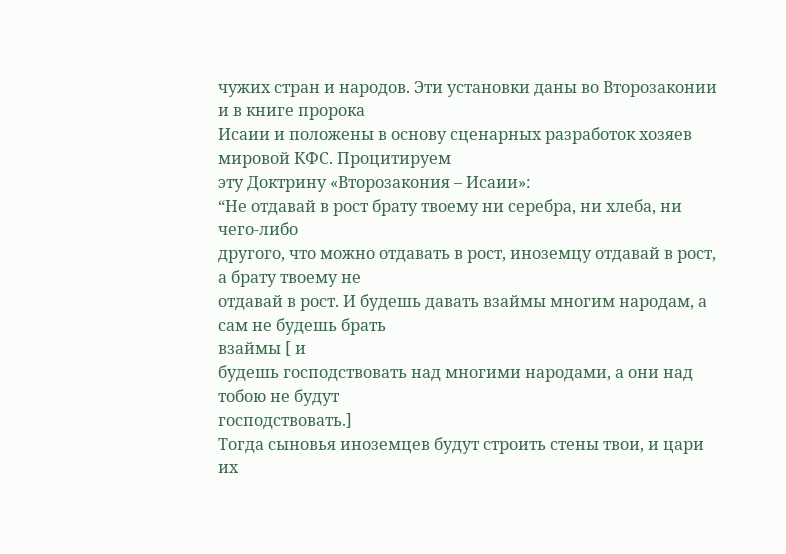чужих стран и народов. Эти установки даны во Второзаконии и в книге пророка
Исаии и положены в основу сценарных разработок хозяев мировой КФС. Процитируем
эту Доктрину «Второзакония – Исаии»:
“Не отдавай в рост брату твоему ни серебра, ни хлеба, ни чего-либо
другого, что можно отдавать в рост, иноземцу отдавай в рост, а брату твоему не
отдавай в рост. И будешь давать взаймы многим народам, а сам не будешь брать
взаймы [ и
будешь господствовать над многими народами, а они над тобою не будут
господствовать.]
Тогда сыновья иноземцев будут строить стены твои, и цари их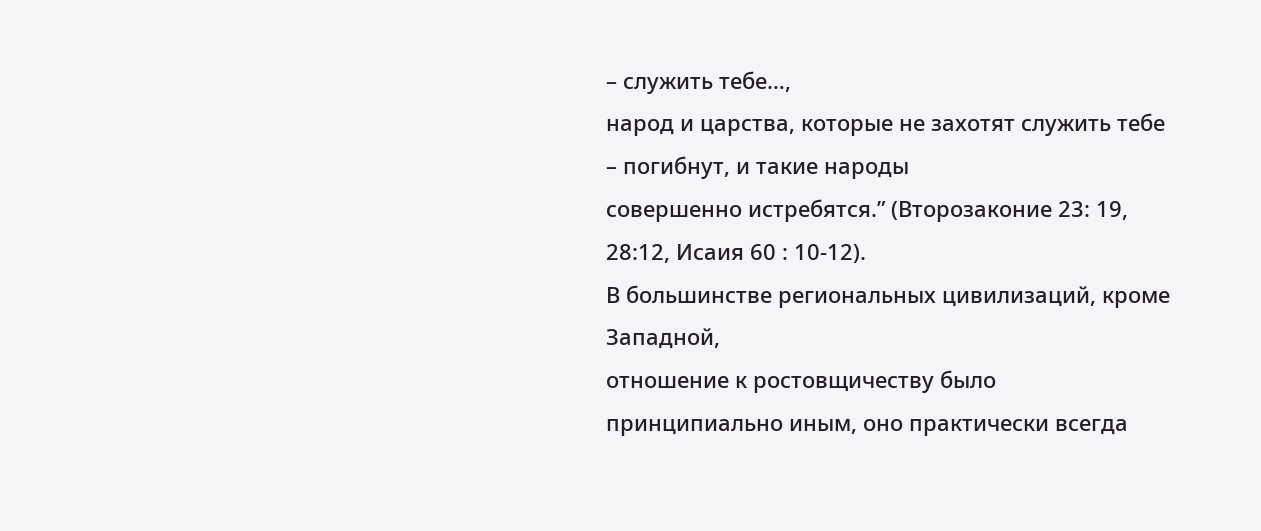– служить тебе…,
народ и царства, которые не захотят служить тебе – погибнут, и такие народы
совершенно истребятся.” (Второзаконие 23: 19, 28:12, Исаия 60 : 10-12).
В большинстве региональных цивилизаций, кроме Западной,
отношение к ростовщичеству было принципиально иным, оно практически всегда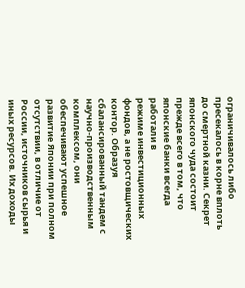ограничивалось либо пресекалось в корне вплоть до смертной казни. Секрет
японского чуда состоит прежде всего в том, что японские банки всегда работали в
режиме инвестиционных фондов, а не ростовщических контор. Образуя
сбалансированный тандем с научно-производственным комплексом, они обеспечивают успешное
развитие Японии при полном отсутствии, в отличие от России, источников сырья и
иных ресурсов. Их доходы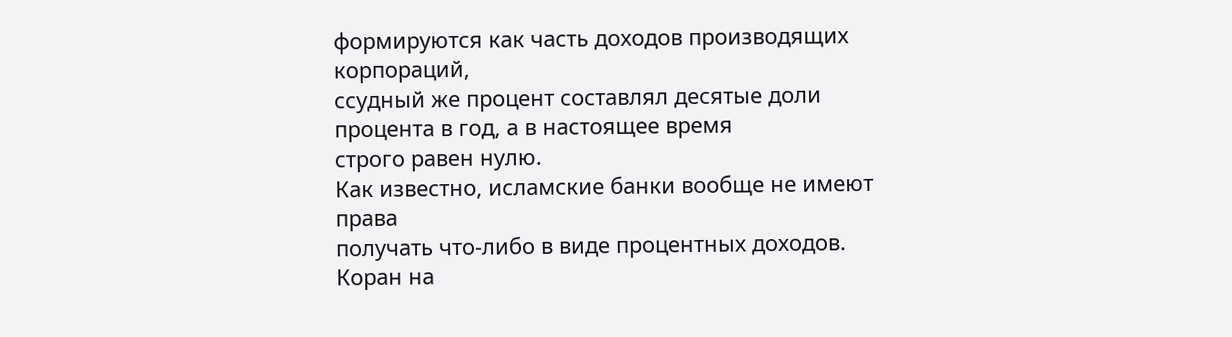формируются как часть доходов производящих корпораций,
ссудный же процент составлял десятые доли процента в год, а в настоящее время
строго равен нулю.
Как известно, исламские банки вообще не имеют права
получать что-либо в виде процентных доходов. Коран на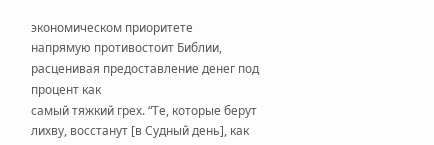экономическом приоритете
напрямую противостоит Библии, расценивая предоставление денег под процент как
самый тяжкий грех. “Те, которые берут лихву, восстанут [в Судный день], как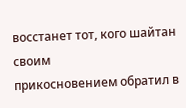восстанет тот, кого шайтан своим
прикосновением обратил в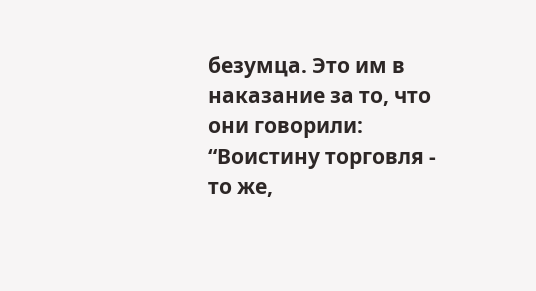безумца. Это им в наказание за то, что они говорили:
“Воистину торговля - то же,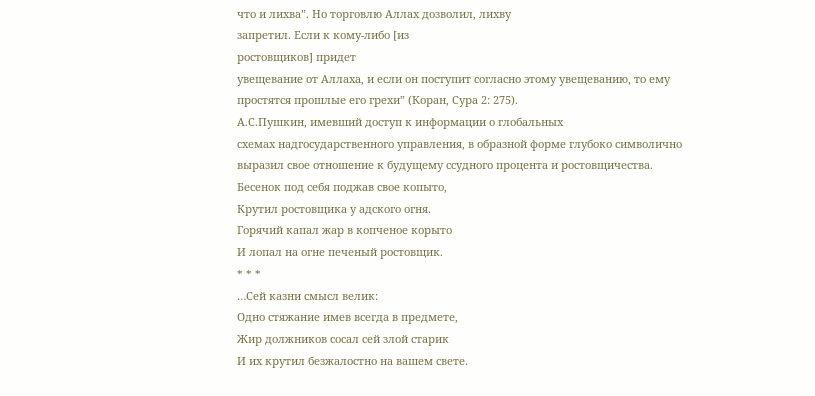что и лихва”. Но торговлю Аллах дозволил, лихву
запретил. Если к кому-либо [из
ростовщиков] придет
увещевание от Аллаха, и если он поступит согласно этому увещеванию, то ему
простятся прошлые его грехи” (Коран, Сура 2: 275).
А.С.Пушкин, имевший доступ к информации о глобальных
схемах надгосударственного управления, в образной форме глубоко символично
выразил свое отношение к будущему ссудного процента и ростовщичества.
Бесенок под себя поджав свое копыто,
Крутил ростовщика у адского огня.
Горячий капал жар в копченое корыто
И лопал на огне печеный ростовщик.
* * *
…Сей казни смысл велик:
Одно стяжание имев всегда в предмете,
Жир должников сосал сей злой старик
И их крутил безжалостно на вашем свете.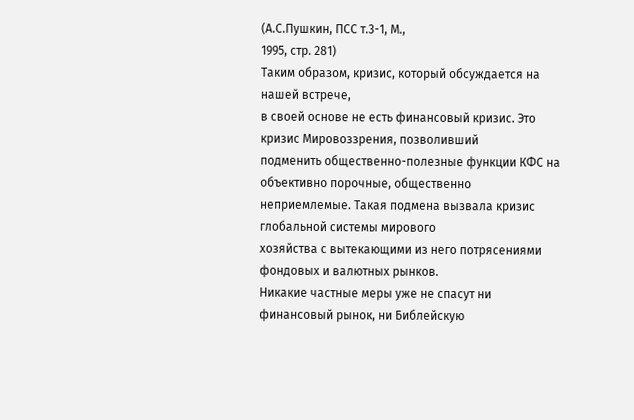(А.С.Пушкин, ПСС т.3-1, М.,
1995, стр. 281)
Таким образом, кризис, который обсуждается на нашей встрече,
в своей основе не есть финансовый кризис. Это кризис Мировоззрения, позволивший
подменить общественно-полезные функции КФС на объективно порочные, общественно
неприемлемые. Такая подмена вызвала кризис глобальной системы мирового
хозяйства с вытекающими из него потрясениями фондовых и валютных рынков.
Никакие частные меры уже не спасут ни финансовый рынок, ни Библейскую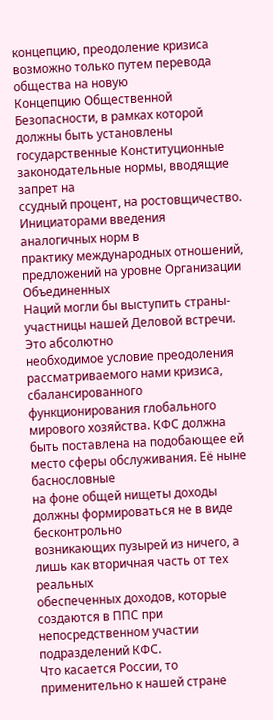концепцию, преодоление кризиса возможно только путем перевода общества на новую
Концепцию Общественной Безопасности, в рамках которой должны быть установлены
государственные Конституционные законодательные нормы, вводящие запрет на
ссудный процент, на ростовщичество. Инициаторами введения аналогичных норм в
практику международных отношений, предложений на уровне Организации Объединенных
Наций могли бы выступить страны-участницы нашей Деловой встречи. Это абсолютно
необходимое условие преодоления рассматриваемого нами кризиса,
сбалансированного функционирования глобального мирового хозяйства. КФС должна
быть поставлена на подобающее ей место сферы обслуживания. Её ныне баснословные
на фоне общей нищеты доходы должны формироваться не в виде бесконтрольно
возникающих пузырей из ничего, а лишь как вторичная часть от тех реальных
обеспеченных доходов, которые создаются в ППС при непосредственном участии
подразделений КФС.
Что касается России, то применительно к нашей стране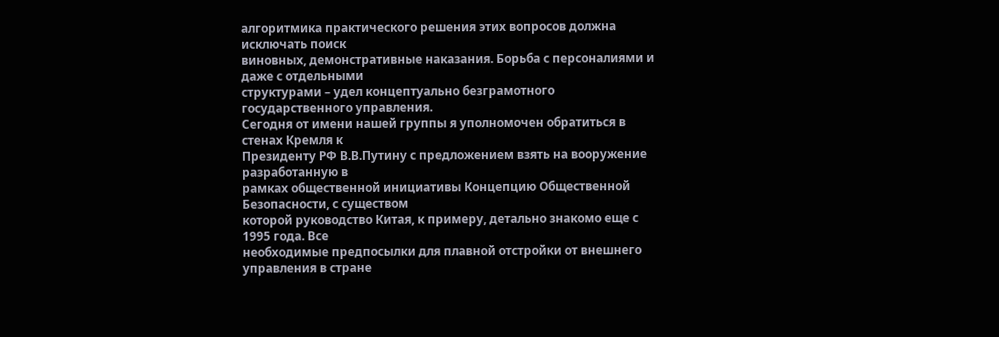алгоритмика практического решения этих вопросов должна исключать поиск
виновных, демонстративные наказания. Борьба с персоналиями и даже с отдельными
структурами – удел концептуально безграмотного государственного управления.
Сегодня от имени нашей группы я уполномочен обратиться в стенах Кремля к
Президенту РФ В.В.Путину с предложением взять на вооружение разработанную в
рамках общественной инициативы Концепцию Общественной Безопасности, с существом
которой руководство Китая, к примеру, детально знакомо еще с 1995 года. Все
необходимые предпосылки для плавной отстройки от внешнего управления в стране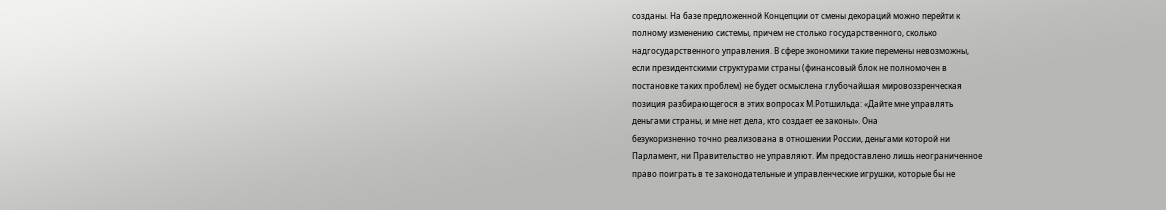созданы. На базе предложенной Концепции от смены декораций можно перейти к
полному изменению системы, причем не столько государственного, сколько
надгосударственного управления. В сфере экономики такие перемены невозможны,
если президентскими структурами страны (финансовый блок не полномочен в
постановке таких проблем) не будет осмыслена глубочайшая мировоззренческая
позиция разбирающегося в этих вопросах М.Ротшильда: «Дайте мне управлять
деньгами страны, и мне нет дела, кто создает ее законы». Она
безукоризненно точно реализована в отношении России, деньгами которой ни
Парламент, ни Правительство не управляют. Им предоставлено лишь неограниченное
право поиграть в те законодательные и управленческие игрушки, которые бы не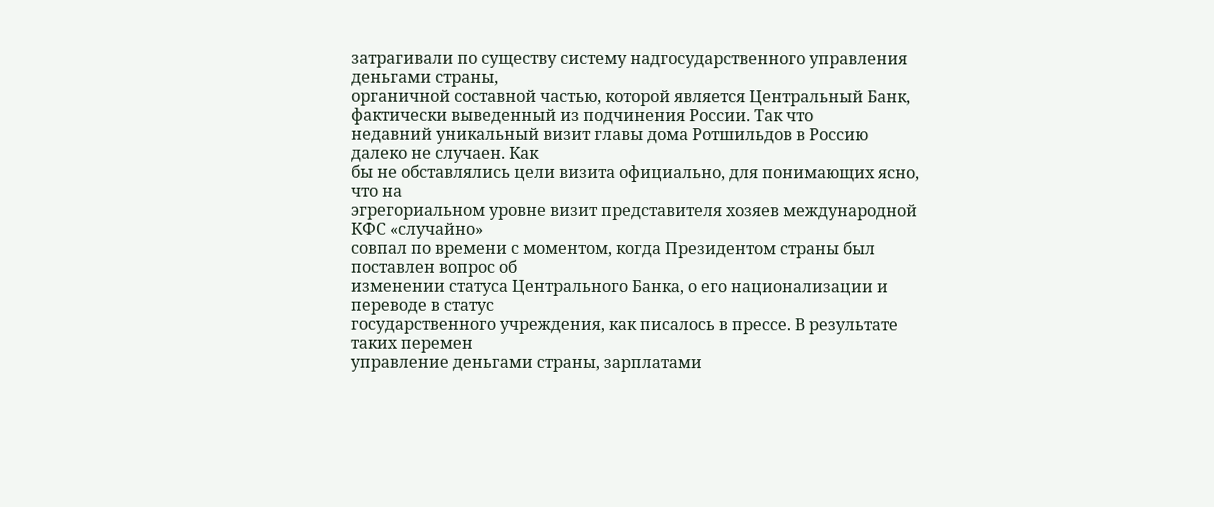затрагивали по существу систему надгосударственного управления деньгами страны,
органичной составной частью, которой является Центральный Банк, фактически выведенный из подчинения России. Так что
недавний уникальный визит главы дома Ротшильдов в Россию далеко не случаен. Как
бы не обставлялись цели визита официально, для понимающих ясно, что на
эгрегориальном уровне визит представителя хозяев международной КФС «случайно»
совпал по времени с моментом, когда Президентом страны был поставлен вопрос об
изменении статуса Центрального Банка, о его национализации и переводе в статус
государственного учреждения, как писалось в прессе. В результате таких перемен
управление деньгами страны, зарплатами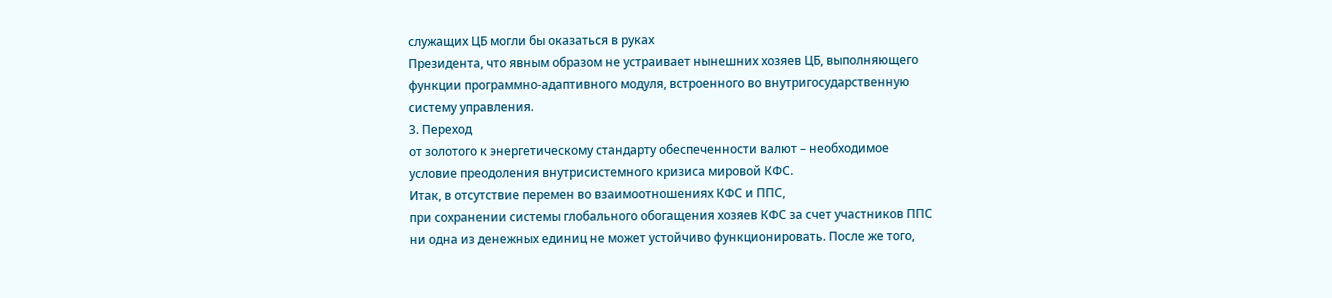служащих ЦБ могли бы оказаться в руках
Президента, что явным образом не устраивает нынешних хозяев ЦБ, выполняющего
функции программно-адаптивного модуля, встроенного во внутригосударственную
систему управления.
3. Переход
от золотого к энергетическому стандарту обеспеченности валют – необходимое
условие преодоления внутрисистемного кризиса мировой КФС.
Итак, в отсутствие перемен во взаимоотношениях КФС и ППС,
при сохранении системы глобального обогащения хозяев КФС за счет участников ППС
ни одна из денежных единиц не может устойчиво функционировать. После же того,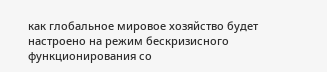как глобальное мировое хозяйство будет настроено на режим бескризисного функционирования со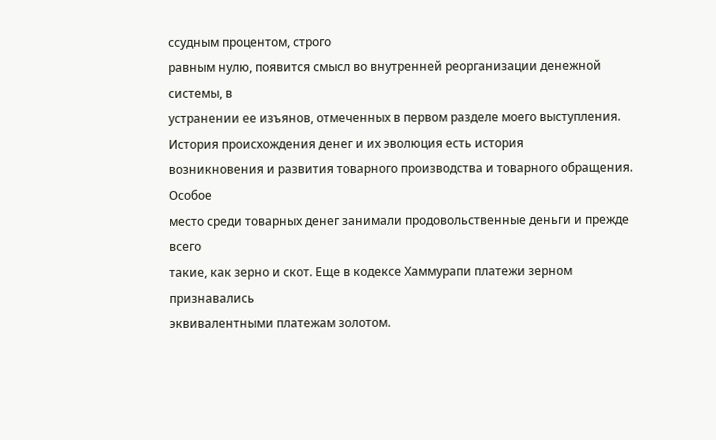ссудным процентом, строго
равным нулю, появится смысл во внутренней реорганизации денежной системы, в
устранении ее изъянов, отмеченных в первом разделе моего выступления.
История происхождения денег и их эволюция есть история
возникновения и развития товарного производства и товарного обращения. Особое
место среди товарных денег занимали продовольственные деньги и прежде всего
такие, как зерно и скот. Еще в кодексе Хаммурапи платежи зерном признавались
эквивалентными платежам золотом.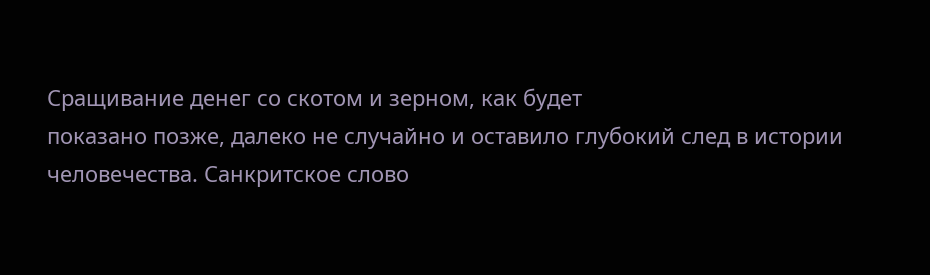Сращивание денег со скотом и зерном, как будет
показано позже, далеко не случайно и оставило глубокий след в истории
человечества. Санкритское слово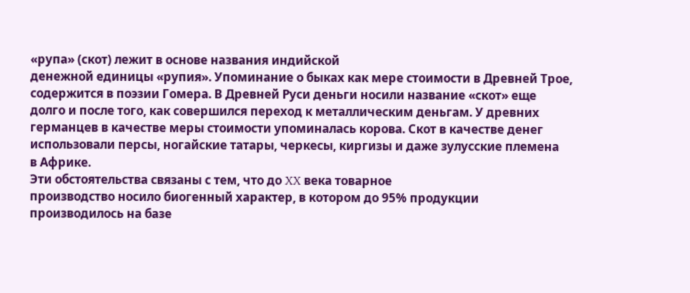«рупа» (скот) лежит в основе названия индийской
денежной единицы «рупия». Упоминание о быках как мере стоимости в Древней Трое,
содержится в поэзии Гомера. В Древней Руси деньги носили название «скот» еще
долго и после того, как совершился переход к металлическим деньгам. У древних
германцев в качестве меры стоимости упоминалась корова. Скот в качестве денег
использовали персы, ногайские татары, черкесы, киргизы и даже зулусские племена
в Африке.
Эти обстоятельства связаны с тем, что до XX века товарное
производство носило биогенный характер, в котором до 95% продукции
производилось на базе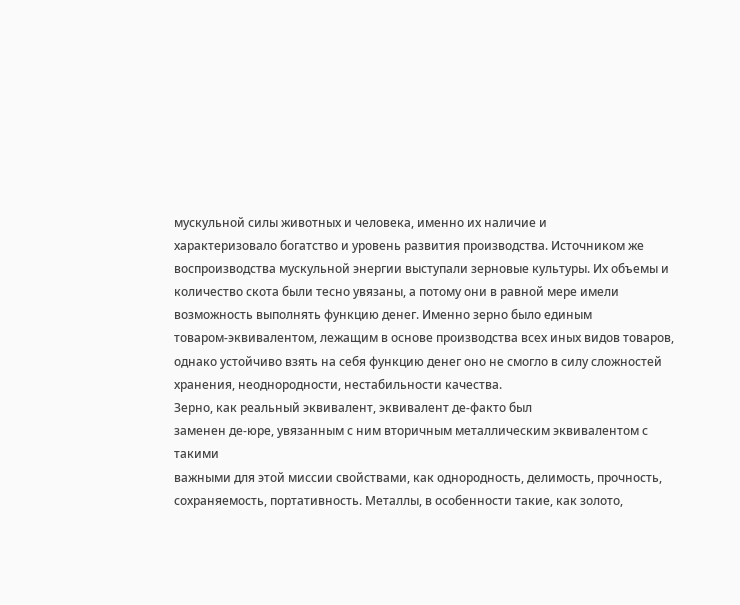мускульной силы животных и человека, именно их наличие и
характеризовало богатство и уровень развития производства. Источником же
воспроизводства мускульной энергии выступали зерновые культуры. Их объемы и
количество скота были тесно увязаны, а потому они в равной мере имели
возможность выполнять функцию денег. Именно зерно было единым
товаром-эквивалентом, лежащим в основе производства всех иных видов товаров,
однако устойчиво взять на себя функцию денег оно не смогло в силу сложностей
хранения, неоднородности, нестабильности качества.
Зерно, как реальный эквивалент, эквивалент де-факто был
заменен де-юре, увязанным с ним вторичным металлическим эквивалентом с такими
важными для этой миссии свойствами, как однородность, делимость, прочность,
сохраняемость, портативность. Металлы, в особенности такие, как золото,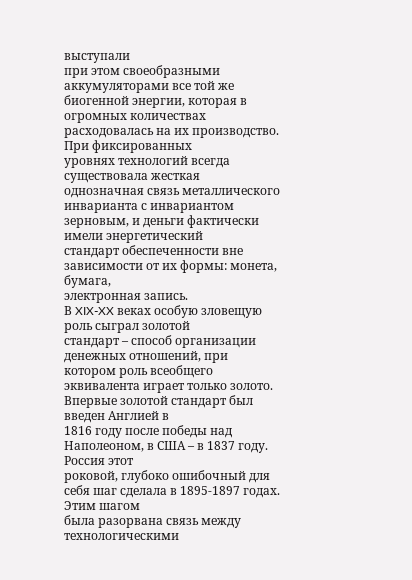выступали
при этом своеобразными аккумуляторами все той же биогенной энергии, которая в
огромных количествах расходовалась на их производство. При фиксированных
уровнях технологий всегда существовала жесткая однозначная связь металлического
инварианта с инвариантом зерновым, и деньги фактически имели энергетический
стандарт обеспеченности вне зависимости от их формы: монета, бумага,
электронная запись.
В XIX-XX веках особую зловещую роль сыграл золотой
стандарт – способ организации денежных отношений, при котором роль всеобщего
эквивалента играет только золото. Впервые золотой стандарт был введен Англией в
1816 году после победы над Наполеоном, в США – в 1837 году. Россия этот
роковой, глубоко ошибочный для себя шаг сделала в 1895-1897 годах. Этим шагом
была разорвана связь между технологическими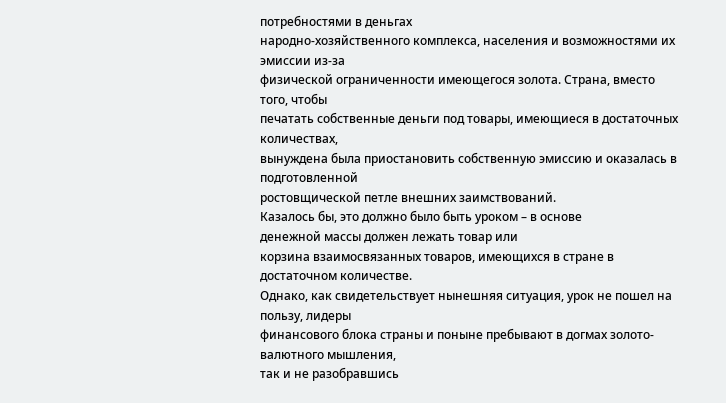потребностями в деньгах
народно-хозяйственного комплекса, населения и возможностями их эмиссии из-за
физической ограниченности имеющегося золота. Страна, вместо того, чтобы
печатать собственные деньги под товары, имеющиеся в достаточных количествах,
вынуждена была приостановить собственную эмиссию и оказалась в подготовленной
ростовщической петле внешних заимствований.
Казалось бы, это должно было быть уроком – в основе
денежной массы должен лежать товар или
корзина взаимосвязанных товаров, имеющихся в стране в достаточном количестве.
Однако, как свидетельствует нынешняя ситуация, урок не пошел на пользу, лидеры
финансового блока страны и поныне пребывают в догмах золото-валютного мышления,
так и не разобравшись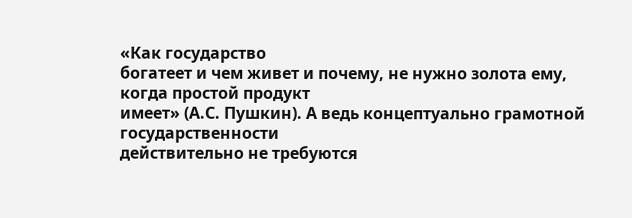«Как государство
богатеет и чем живет и почему, не нужно золота ему, когда простой продукт
имеет» (А.С. Пушкин). А ведь концептуально грамотной государственности
действительно не требуются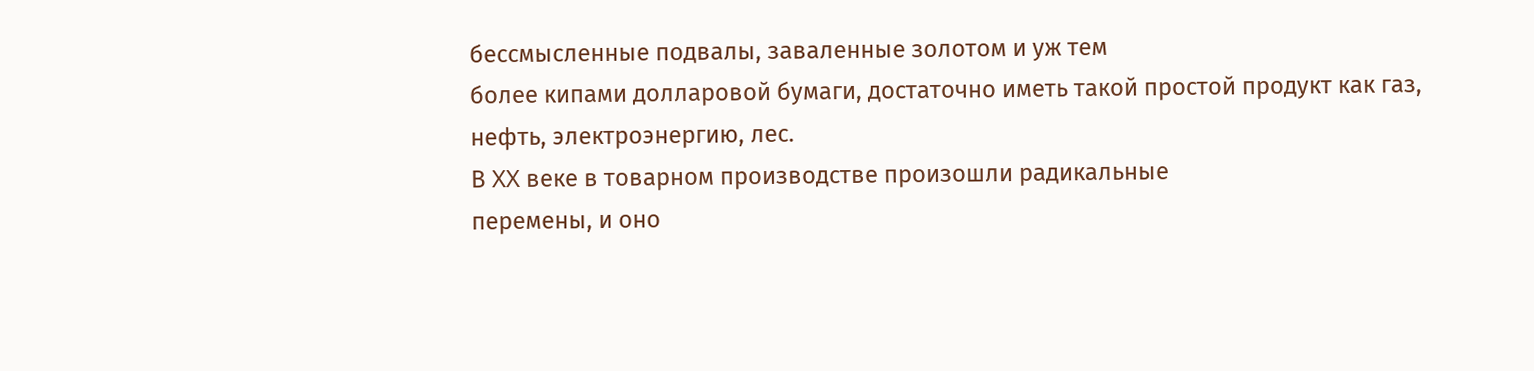бессмысленные подвалы, заваленные золотом и уж тем
более кипами долларовой бумаги, достаточно иметь такой простой продукт как газ,
нефть, электроэнергию, лес.
В XX веке в товарном производстве произошли радикальные
перемены, и оно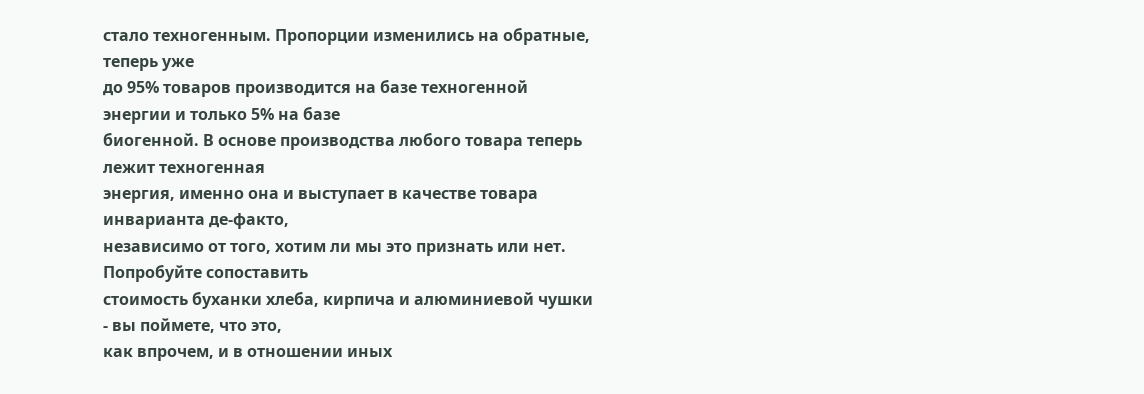стало техногенным. Пропорции изменились на обратные, теперь уже
до 95% товаров производится на базе техногенной энергии и только 5% на базе
биогенной. В основе производства любого товара теперь лежит техногенная
энергия, именно она и выступает в качестве товара инварианта де-факто,
независимо от того, хотим ли мы это признать или нет. Попробуйте сопоставить
стоимость буханки хлеба, кирпича и алюминиевой чушки - вы поймете, что это,
как впрочем, и в отношении иных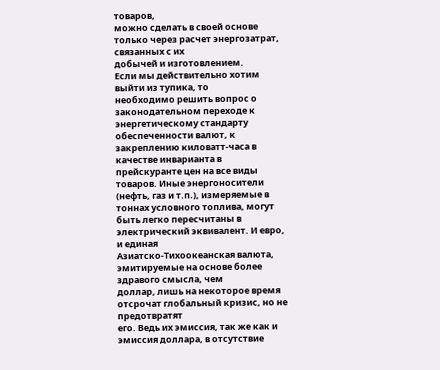товаров,
можно сделать в своей основе только через расчет энергозатрат, связанных с их
добычей и изготовлением.
Если мы действительно хотим выйти из тупика, то
необходимо решить вопрос о законодательном переходе к энергетическому стандарту
обеспеченности валют, к закреплению киловатт-часа в качестве инварианта в
прейскуранте цен на все виды товаров. Иные энергоносители (нефть, газ и т.п.), измеряемые в тоннах условного топлива, могут
быть легко пересчитаны в электрический эквивалент. И евро, и единая
Азиатско-Тихоокеанская валюта, эмитируемые на основе более здравого смысла, чем
доллар, лишь на некоторое время отсрочат глобальный кризис, но не предотвратят
его. Ведь их эмиссия, так же как и эмиссия доллара, в отсутствие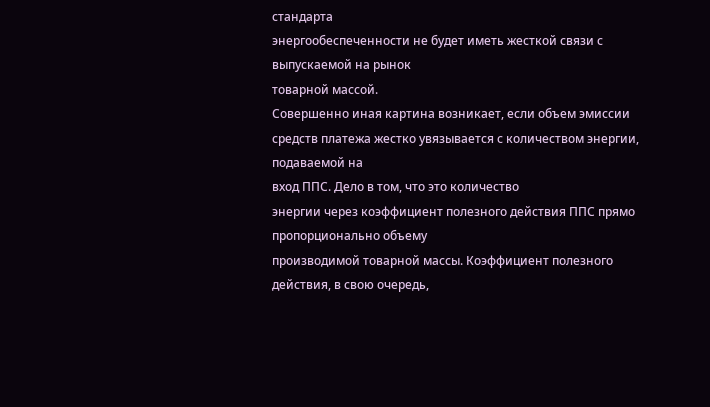стандарта
энергообеспеченности не будет иметь жесткой связи с выпускаемой на рынок
товарной массой.
Совершенно иная картина возникает, если объем эмиссии
средств платежа жестко увязывается с количеством энергии, подаваемой на
вход ППС. Дело в том, что это количество
энергии через коэффициент полезного действия ППС прямо пропорционально объему
производимой товарной массы. Коэффициент полезного действия, в свою очередь,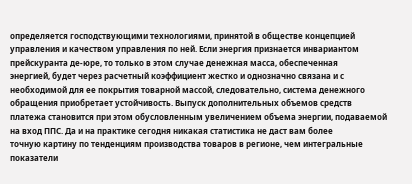определяется господствующими технологиями, принятой в обществе концепцией
управления и качеством управления по ней. Если энергия признается инвариантом
прейскуранта де-юре, то только в этом случае денежная масса, обеспеченная
энергией, будет через расчетный коэффициент жестко и однозначно связана и с
необходимой для ее покрытия товарной массой, следовательно, система денежного
обращения приобретает устойчивость. Выпуск дополнительных объемов средств
платежа становится при этом обусловленным увеличением объема энергии, подаваемой
на вход ППС. Да и на практике сегодня никакая статистика не даст вам более
точную картину по тенденциям производства товаров в регионе, чем интегральные
показатели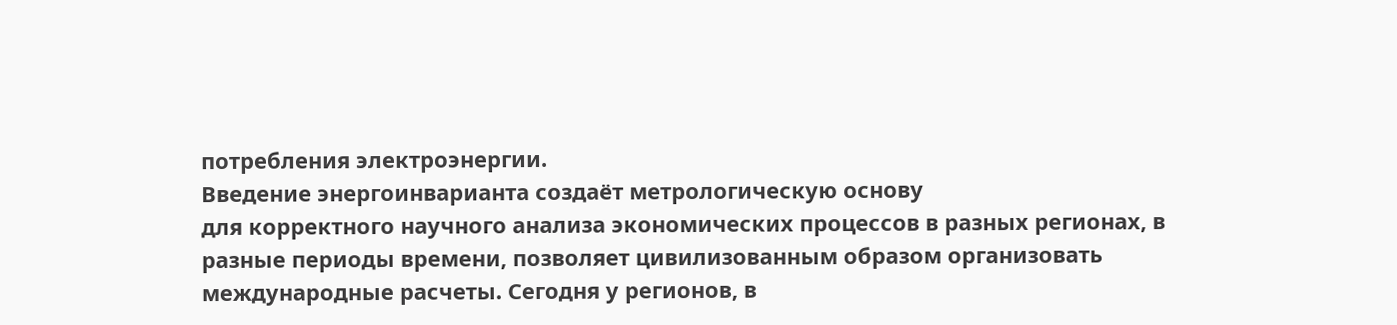потребления электроэнергии.
Введение энергоинварианта создаёт метрологическую основу
для корректного научного анализа экономических процессов в разных регионах, в
разные периоды времени, позволяет цивилизованным образом организовать
международные расчеты. Сегодня у регионов, в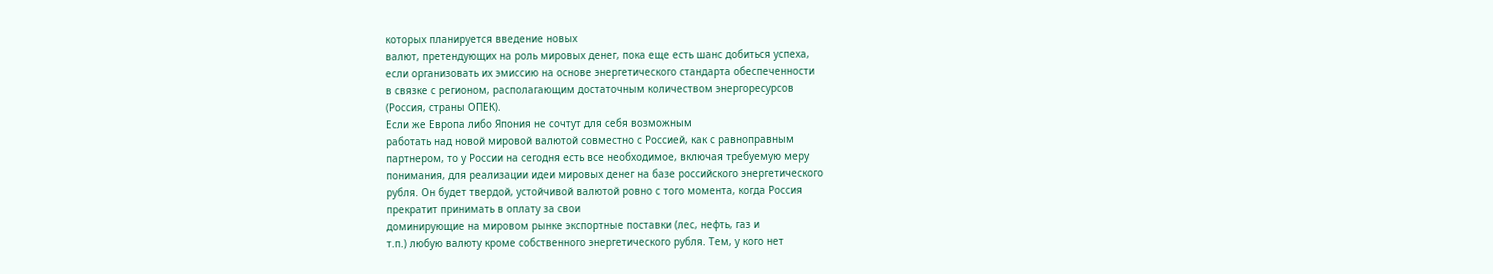которых планируется введение новых
валют, претендующих на роль мировых денег, пока еще есть шанс добиться успеха,
если организовать их эмиссию на основе энергетического стандарта обеспеченности
в связке с регионом, располагающим достаточным количеством энергоресурсов
(Россия, страны ОПЕК).
Если же Европа либо Япония не сочтут для себя возможным
работать над новой мировой валютой совместно с Россией, как с равноправным
партнером, то у России на сегодня есть все необходимое, включая требуемую меру
понимания, для реализации идеи мировых денег на базе российского энергетического
рубля. Он будет твердой, устойчивой валютой ровно с того момента, когда Россия
прекратит принимать в оплату за свои
доминирующие на мировом рынке экспортные поставки (лес, нефть, газ и
т.п.) любую валюту кроме собственного энергетического рубля. Тем, у кого нет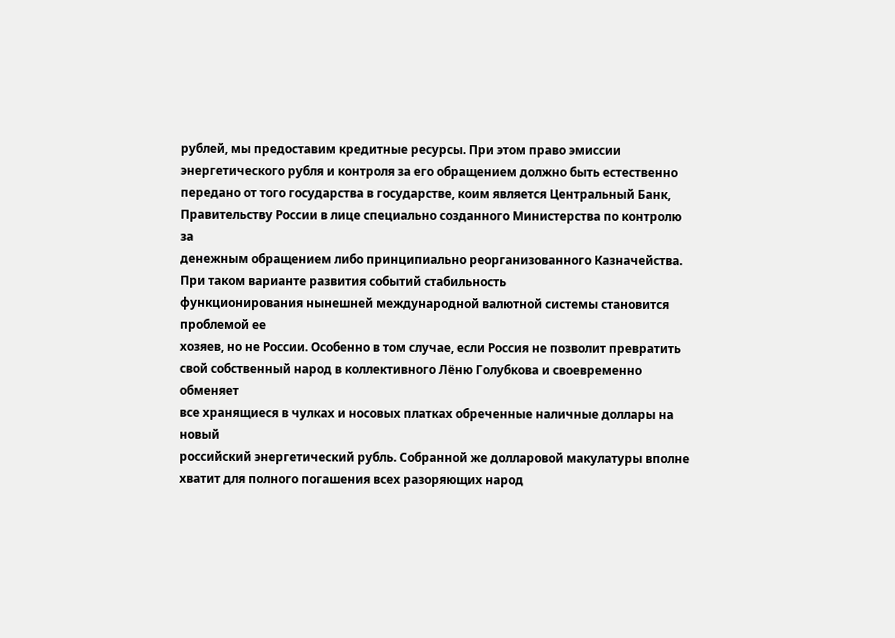рублей, мы предоставим кредитные ресурсы. При этом право эмиссии
энергетического рубля и контроля за его обращением должно быть естественно
передано от того государства в государстве, коим является Центральный Банк,
Правительству России в лице специально созданного Министерства по контролю за
денежным обращением либо принципиально реорганизованного Казначейства.
При таком варианте развития событий стабильность
функционирования нынешней международной валютной системы становится проблемой ее
хозяев, но не России. Особенно в том случае, если Россия не позволит превратить
свой собственный народ в коллективного Лёню Голубкова и своевременно обменяет
все хранящиеся в чулках и носовых платках обреченные наличные доллары на новый
российский энергетический рубль. Собранной же долларовой макулатуры вполне
хватит для полного погашения всех разоряющих народ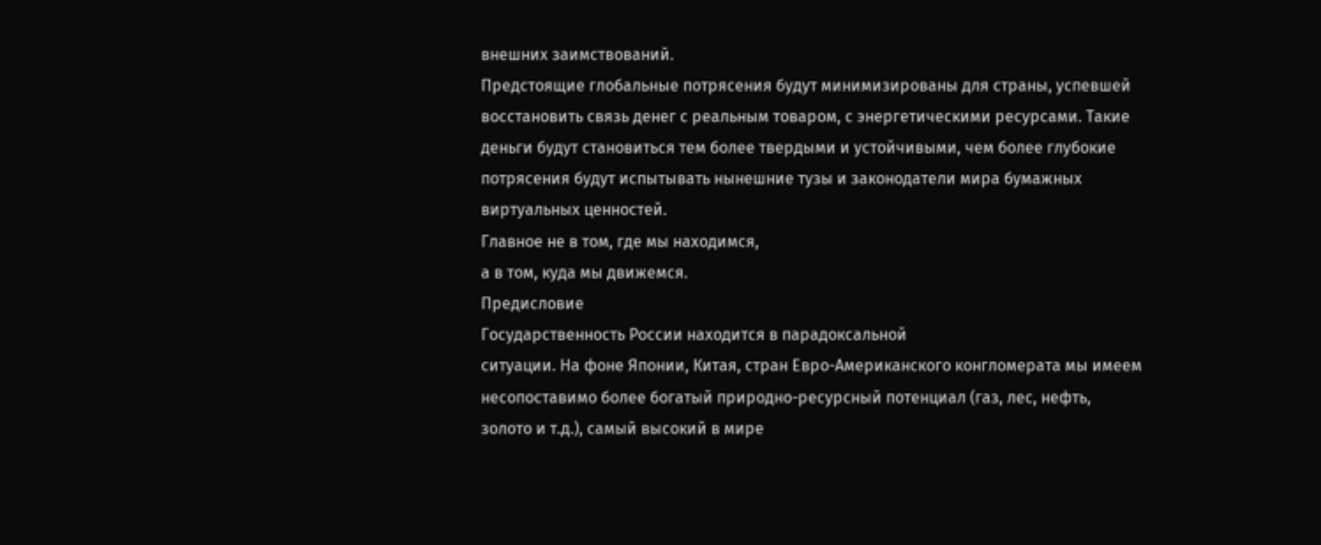внешних заимствований.
Предстоящие глобальные потрясения будут минимизированы для страны, успевшей
восстановить связь денег с реальным товаром, с энергетическими ресурсами. Такие
деньги будут становиться тем более твердыми и устойчивыми, чем более глубокие
потрясения будут испытывать нынешние тузы и законодатели мира бумажных
виртуальных ценностей.
Главное не в том, где мы находимся,
а в том, куда мы движемся.
Предисловие
Государственность России находится в парадоксальной
ситуации. На фоне Японии, Китая, стран Евро-Американского конгломерата мы имеем
несопоставимо более богатый природно-ресурсный потенциал (газ, лес, нефть,
золото и т.д.), самый высокий в мире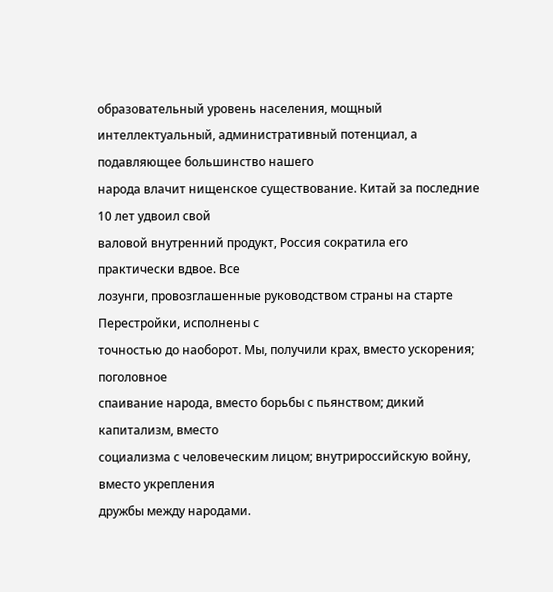образовательный уровень населения, мощный
интеллектуальный, административный потенциал, а подавляющее большинство нашего
народа влачит нищенское существование. Китай за последние 10 лет удвоил свой
валовой внутренний продукт, Россия сократила его практически вдвое. Все
лозунги, провозглашенные руководством страны на старте Перестройки, исполнены с
точностью до наоборот. Мы, получили крах, вместо ускорения; поголовное
спаивание народа, вместо борьбы с пьянством; дикий капитализм, вместо
социализма с человеческим лицом; внутрироссийскую войну, вместо укрепления
дружбы между народами.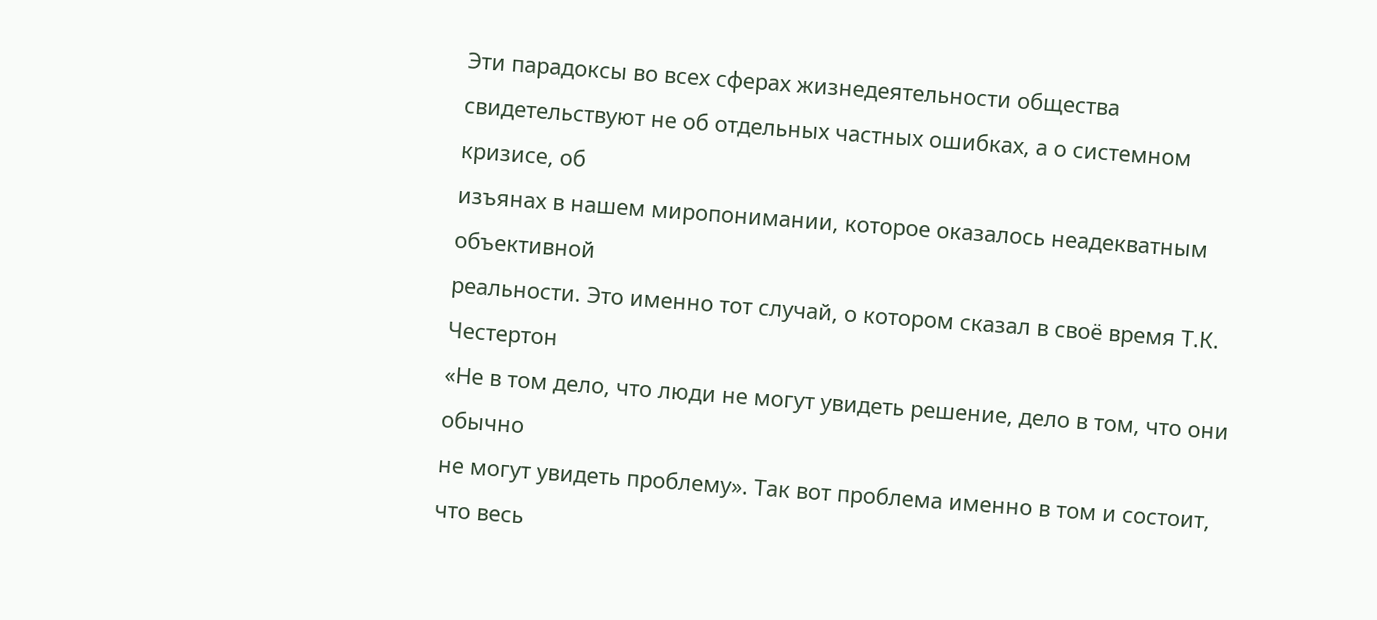Эти парадоксы во всех сферах жизнедеятельности общества
свидетельствуют не об отдельных частных ошибках, а о системном кризисе, об
изъянах в нашем миропонимании, которое оказалось неадекватным объективной
реальности. Это именно тот случай, о котором сказал в своё время Т.К. Честертон
«Не в том дело, что люди не могут увидеть решение, дело в том, что они обычно
не могут увидеть проблему». Так вот проблема именно в том и состоит, что весь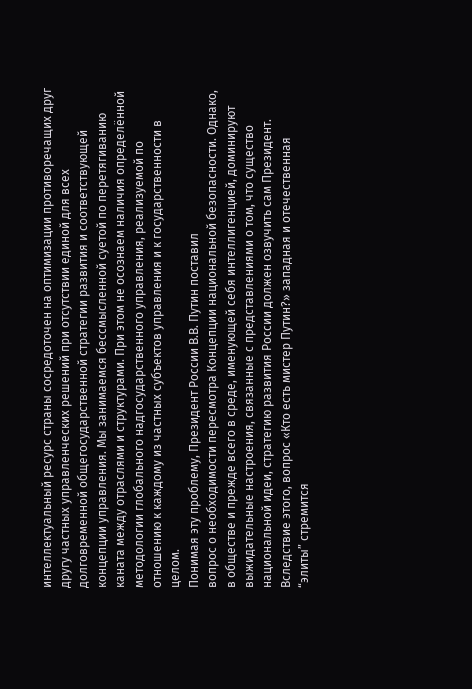интеллектуальный ресурс страны сосредоточен на оптимизации противоречащих друг
другу частных управленческих решений при отсутствии единой для всех
долговременной общегосударственной стратегии развития и соответствующей
концепции управления. Мы занимаемся бессмысленной суетой по перетягиванию
каната между отраслями и структурами. При этом не осознаем наличия определённой
методологии глобального надгосударственного управления, реализуемой по
отношению к каждому из частных субъектов управления и к государственности в
целом.
Понимая эту проблему, Президент России В.В. Путин поставил
вопрос о необходимости пересмотра Концепции национальной безопасности. Однако,
в обществе и прежде всего в среде, именующей себя интеллигенцией, доминируют
выжидательные настроения, связанные с представлениями о том, что существо
национальной идеи, стратегию развития России должен озвучить сам Президент.
Вследствие этого, вопрос «Кто есть мистер Путин?» западная и отечественная
“элиты” стремится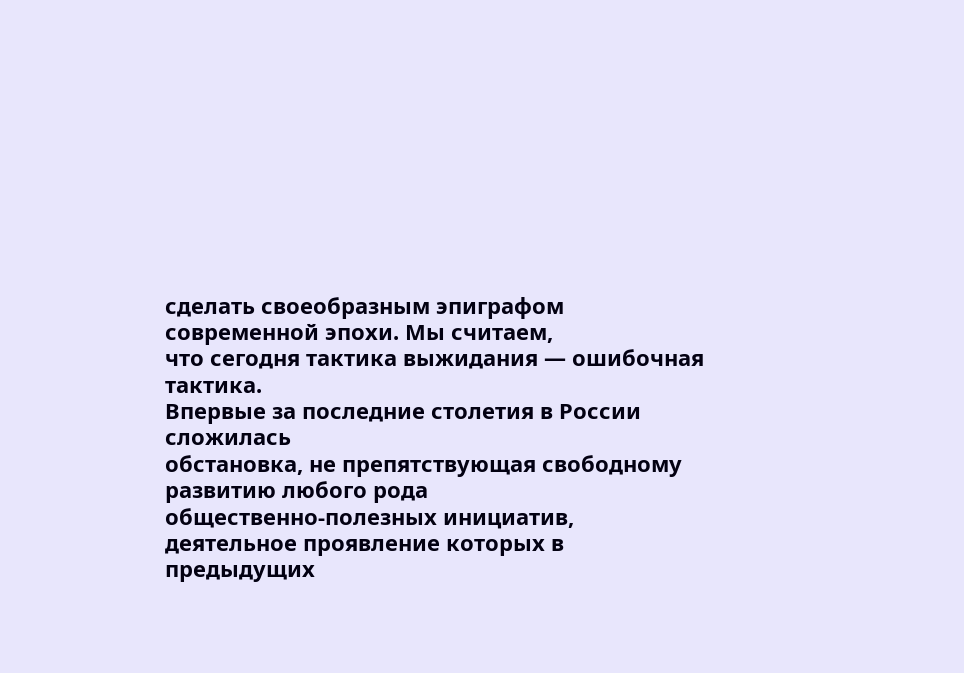сделать своеобразным эпиграфом современной эпохи. Мы считаем,
что сегодня тактика выжидания — ошибочная тактика.
Впервые за последние столетия в России сложилась
обстановка, не препятствующая свободному развитию любого рода
общественно-полезных инициатив, деятельное проявление которых в предыдущих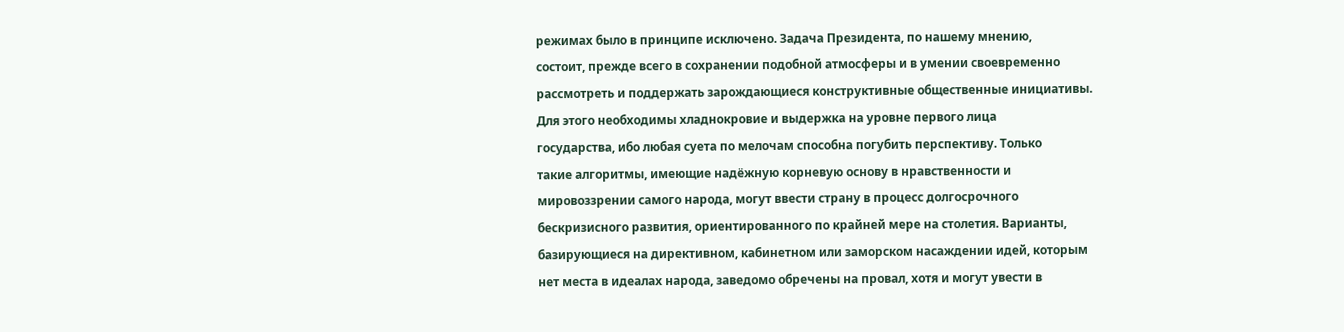режимах было в принципе исключено. Задача Президента, по нашему мнению,
состоит, прежде всего в сохранении подобной атмосферы и в умении своевременно
рассмотреть и поддержать зарождающиеся конструктивные общественные инициативы.
Для этого необходимы хладнокровие и выдержка на уровне первого лица
государства, ибо любая суета по мелочам способна погубить перспективу. Только
такие алгоритмы, имеющие надёжную корневую основу в нравственности и
мировоззрении самого народа, могут ввести страну в процесс долгосрочного
бескризисного развития, ориентированного по крайней мере на столетия. Варианты,
базирующиеся на директивном, кабинетном или заморском насаждении идей, которым
нет места в идеалах народа, заведомо обречены на провал, хотя и могут увести в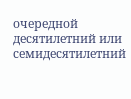очередной десятилетний или семидесятилетний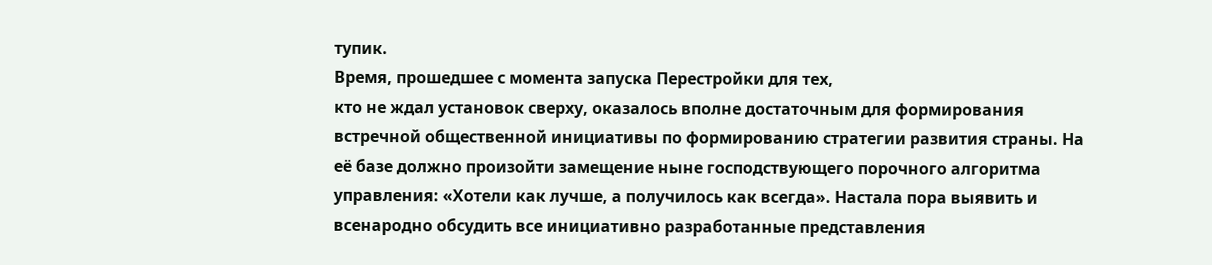тупик.
Время, прошедшее с момента запуска Перестройки для тех,
кто не ждал установок сверху, оказалось вполне достаточным для формирования
встречной общественной инициативы по формированию стратегии развития страны. На
её базе должно произойти замещение ныне господствующего порочного алгоритма
управления: «Хотели как лучше, а получилось как всегда». Настала пора выявить и
всенародно обсудить все инициативно разработанные представления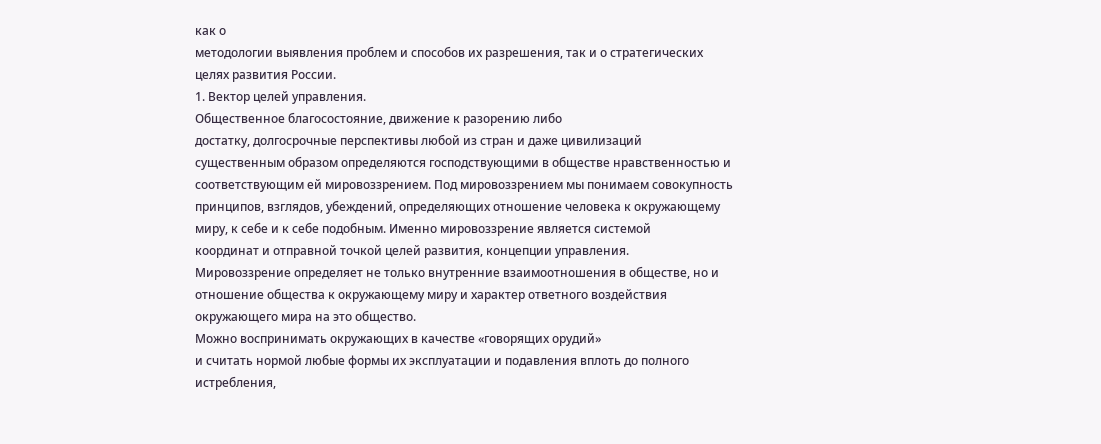как о
методологии выявления проблем и способов их разрешения, так и о стратегических
целях развития России.
1. Вектор целей управления.
Общественное благосостояние, движение к разорению либо
достатку, долгосрочные перспективы любой из стран и даже цивилизаций
существенным образом определяются господствующими в обществе нравственностью и
соответствующим ей мировоззрением. Под мировоззрением мы понимаем совокупность
принципов, взглядов, убеждений, определяющих отношение человека к окружающему
миру, к себе и к себе подобным. Именно мировоззрение является системой
координат и отправной точкой целей развития, концепции управления.
Мировоззрение определяет не только внутренние взаимоотношения в обществе, но и
отношение общества к окружающему миру и характер ответного воздействия
окружающего мира на это общество.
Можно воспринимать окружающих в качестве «говорящих орудий»
и считать нормой любые формы их эксплуатации и подавления вплоть до полного
истребления,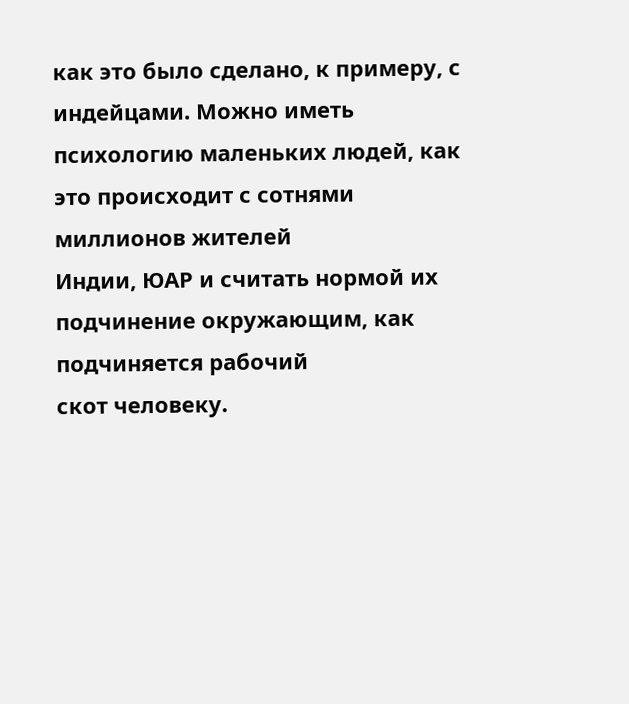как это было сделано, к примеру, с индейцами. Можно иметь
психологию маленьких людей, как это происходит с сотнями миллионов жителей
Индии, ЮАР и считать нормой их подчинение окружающим, как подчиняется рабочий
скот человеку.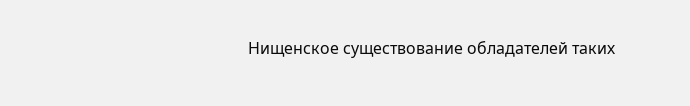Нищенское существование обладателей таких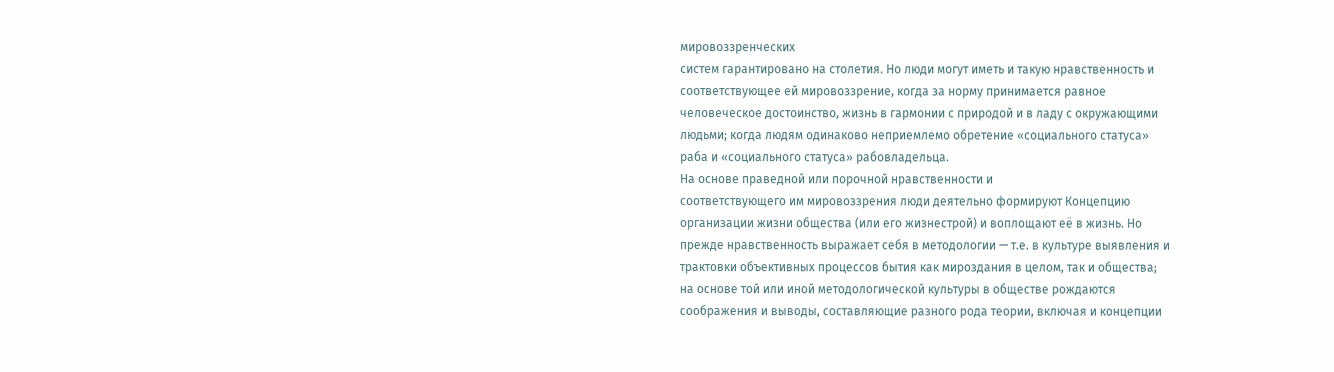мировоззренческих
систем гарантировано на столетия. Но люди могут иметь и такую нравственность и
соответствующее ей мировоззрение, когда за норму принимается равное
человеческое достоинство, жизнь в гармонии с природой и в ладу с окружающими
людьми; когда людям одинаково неприемлемо обретение «социального статуса»
раба и «социального статуса» рабовладельца.
На основе праведной или порочной нравственности и
соответствующего им мировоззрения люди деятельно формируют Концепцию
организации жизни общества (или его жизнестрой) и воплощают её в жизнь. Но
прежде нравственность выражает себя в методологии — т.е. в культуре выявления и
трактовки объективных процессов бытия как мироздания в целом, так и общества;
на основе той или иной методологической культуры в обществе рождаются
соображения и выводы, составляющие разного рода теории, включая и концепции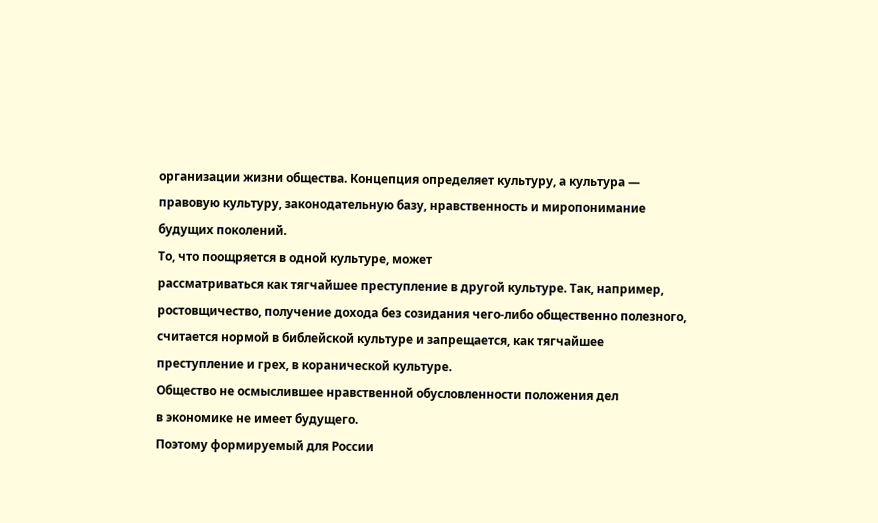организации жизни общества. Концепция определяет культуру, а культура —
правовую культуру, законодательную базу, нравственность и миропонимание
будущих поколений.
То, что поощряется в одной культуре, может
рассматриваться как тягчайшее преступление в другой культуре. Так, например,
ростовщичество, получение дохода без созидания чего-либо общественно полезного,
считается нормой в библейской культуре и запрещается, как тягчайшее
преступление и грех, в коранической культуре.
Общество не осмыслившее нравственной обусловленности положения дел
в экономике не имеет будущего.
Поэтому формируемый для России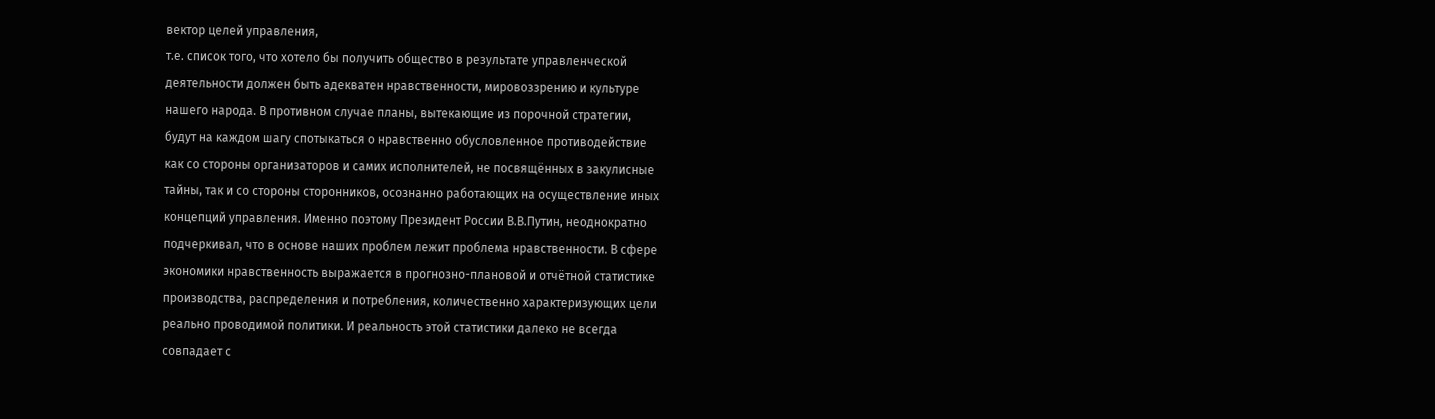вектор целей управления,
т.е. список того, что хотело бы получить общество в результате управленческой
деятельности должен быть адекватен нравственности, мировоззрению и культуре
нашего народа. В противном случае планы, вытекающие из порочной стратегии,
будут на каждом шагу спотыкаться о нравственно обусловленное противодействие
как со стороны организаторов и самих исполнителей, не посвящённых в закулисные
тайны, так и со стороны сторонников, осознанно работающих на осуществление иных
концепций управления. Именно поэтому Президент России В.В.Путин, неоднократно
подчеркивал, что в основе наших проблем лежит проблема нравственности. В сфере
экономики нравственность выражается в прогнозно-плановой и отчётной статистике
производства, распределения и потребления, количественно характеризующих цели
реально проводимой политики. И реальность этой статистики далеко не всегда
совпадает с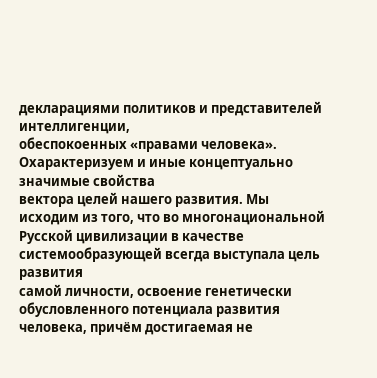декларациями политиков и представителей интеллигенции,
обеспокоенных «правами человека».
Охарактеризуем и иные концептуально значимые свойства
вектора целей нашего развития. Мы исходим из того, что во многонациональной
Русской цивилизации в качестве системообразующей всегда выступала цель развития
самой личности, освоение генетически обусловленного потенциала развития
человека, причём достигаемая не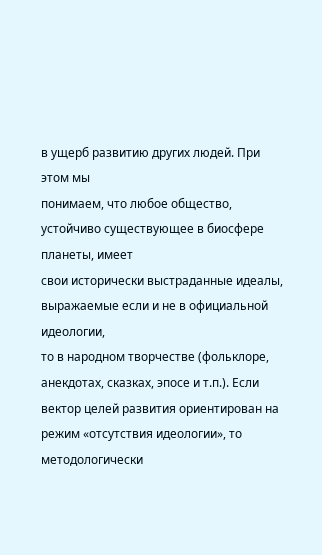в ущерб развитию других людей. При этом мы
понимаем, что любое общество, устойчиво существующее в биосфере планеты, имеет
свои исторически выстраданные идеалы, выражаемые если и не в официальной идеологии,
то в народном творчестве (фольклоре, анекдотах, сказках, эпосе и т.п.). Если
вектор целей развития ориентирован на режим «отсутствия идеологии», то
методологически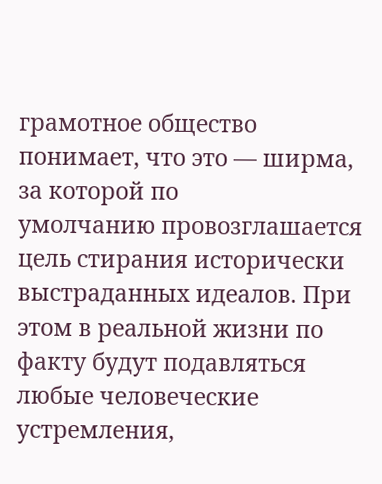грамотное общество понимает, что это — ширма, за которой по
умолчанию провозглашается цель стирания исторически выстраданных идеалов. При
этом в реальной жизни по факту будут подавляться любые человеческие
устремления,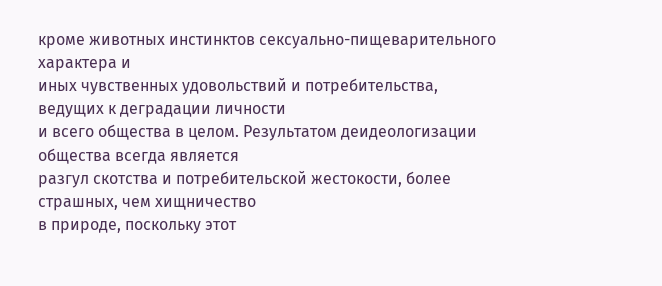кроме животных инстинктов сексуально-пищеварительного характера и
иных чувственных удовольствий и потребительства, ведущих к деградации личности
и всего общества в целом. Результатом деидеологизации общества всегда является
разгул скотства и потребительской жестокости, более страшных, чем хищничество
в природе, поскольку этот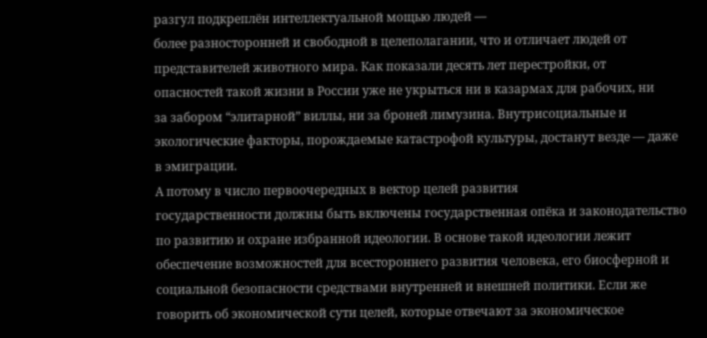разгул подкреплён интеллектуальной мощью людей —
более разносторонней и свободной в целеполагании, что и отличает людей от
представителей животного мира. Как показали десять лет перестройки, от
опасностей такой жизни в России уже не укрыться ни в казармах для рабочих, ни
за забором “элитарной” виллы, ни за броней лимузина. Внутрисоциальные и
экологические факторы, порождаемые катастрофой культуры, достанут везде — даже
в эмиграции.
А потому в число первоочередных в вектор целей развития
государственности должны быть включены государственная опёка и законодательство
по развитию и охране избранной идеологии. В основе такой идеологии лежит
обеспечение возможностей для всестороннего развития человека, его биосферной и
социальной безопасности средствами внутренней и внешней политики. Если же
говорить об экономической сути целей, которые отвечают за экономическое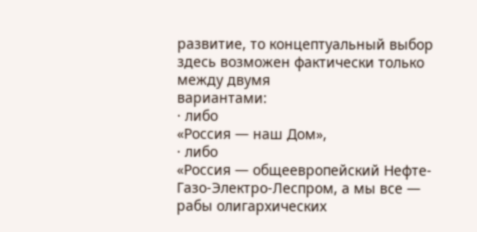развитие, то концептуальный выбор здесь возможен фактически только между двумя
вариантами:
· либо
«Россия — наш Дом»,
· либо
«Россия — общеевропейский Нефте-Газо-Электро-Леспром, а мы все — рабы олигархических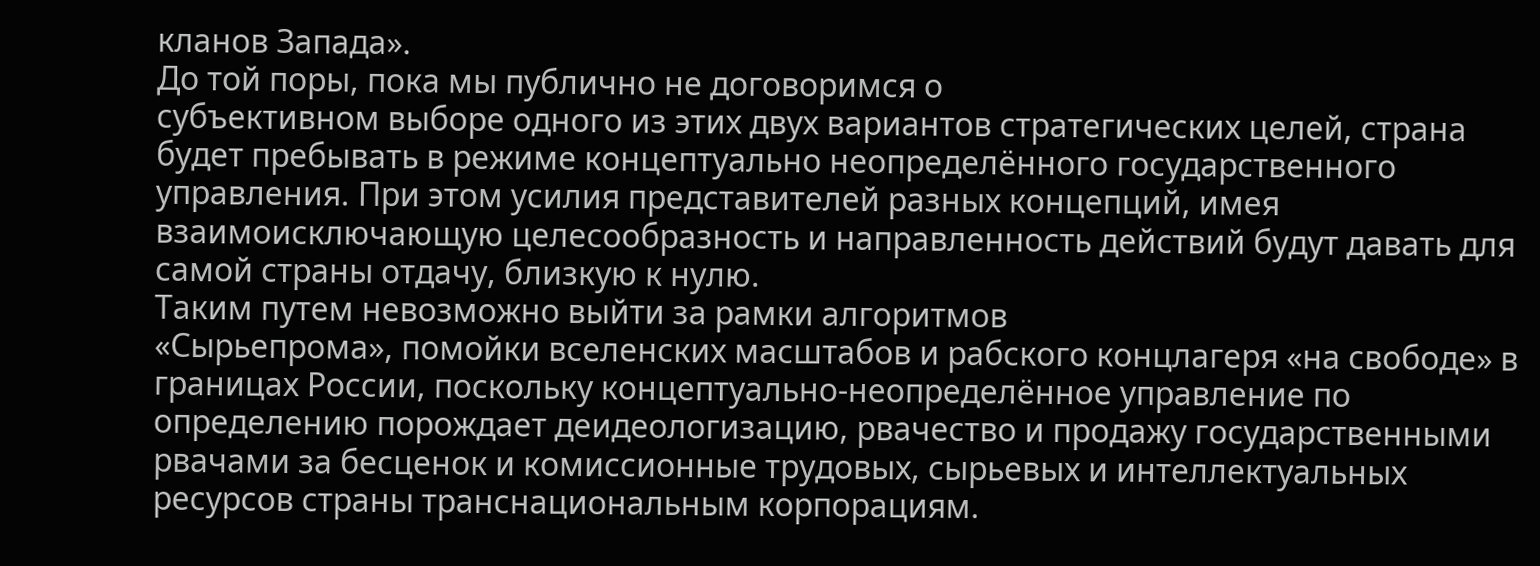кланов Запада».
До той поры, пока мы публично не договоримся о
субъективном выборе одного из этих двух вариантов стратегических целей, страна
будет пребывать в режиме концептуально неопределённого государственного
управления. При этом усилия представителей разных концепций, имея
взаимоисключающую целесообразность и направленность действий будут давать для
самой страны отдачу, близкую к нулю.
Таким путем невозможно выйти за рамки алгоритмов
«Сырьепрома», помойки вселенских масштабов и рабского концлагеря «на свободе» в
границах России, поскольку концептуально-неопределённое управление по
определению порождает деидеологизацию, рвачество и продажу государственными
рвачами за бесценок и комиссионные трудовых, сырьевых и интеллектуальных
ресурсов страны транснациональным корпорациям.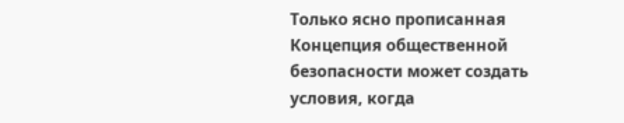Только ясно прописанная
Концепция общественной безопасности может создать условия, когда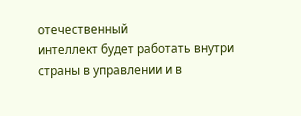отечественный
интеллект будет работать внутри страны в управлении и в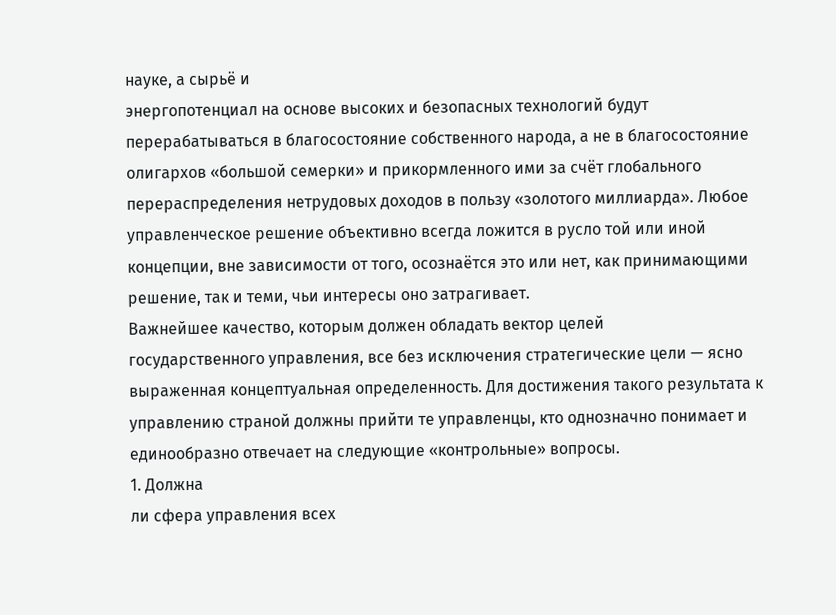науке, а сырьё и
энергопотенциал на основе высоких и безопасных технологий будут
перерабатываться в благосостояние собственного народа, а не в благосостояние
олигархов «большой семерки» и прикормленного ими за счёт глобального
перераспределения нетрудовых доходов в пользу «золотого миллиарда». Любое
управленческое решение объективно всегда ложится в русло той или иной
концепции, вне зависимости от того, осознаётся это или нет, как принимающими
решение, так и теми, чьи интересы оно затрагивает.
Важнейшее качество, которым должен обладать вектор целей
государственного управления, все без исключения стратегические цели — ясно
выраженная концептуальная определенность. Для достижения такого результата к
управлению страной должны прийти те управленцы, кто однозначно понимает и
единообразно отвечает на следующие «контрольные» вопросы.
1. Должна
ли сфера управления всех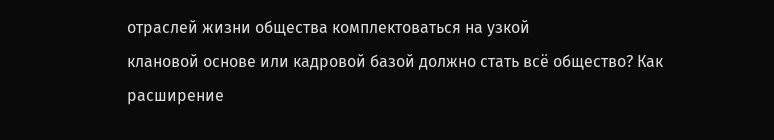отраслей жизни общества комплектоваться на узкой
клановой основе или кадровой базой должно стать всё общество? Как расширение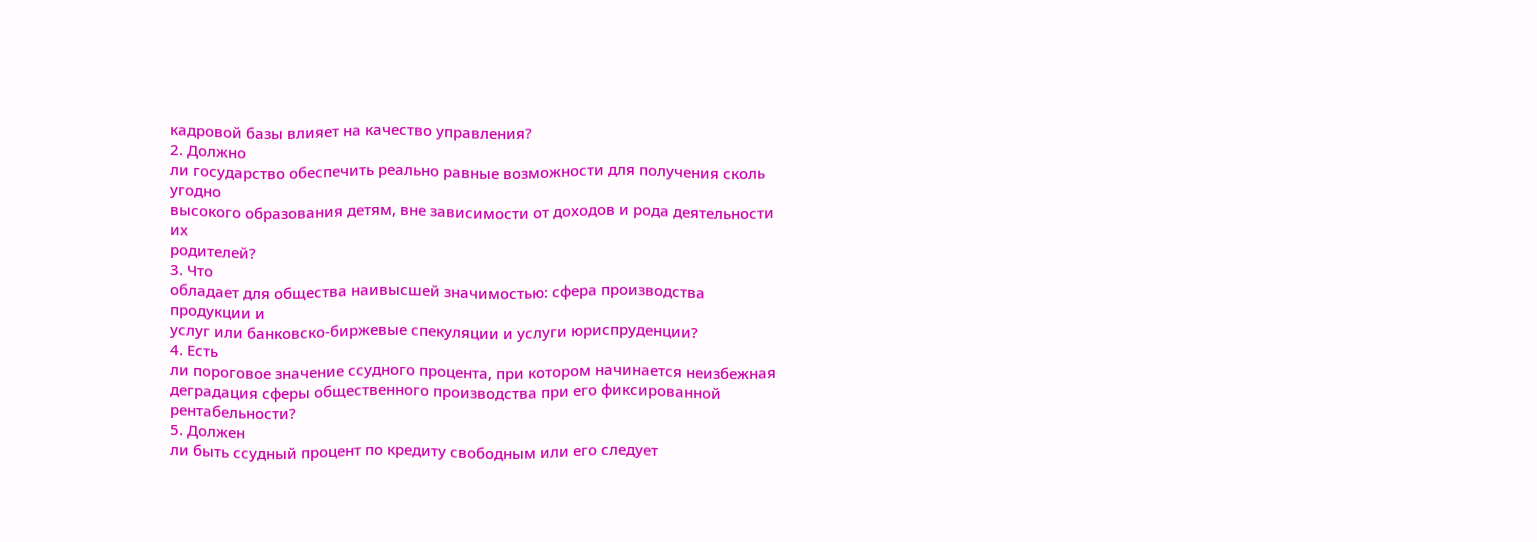кадровой базы влияет на качество управления?
2. Должно
ли государство обеспечить реально равные возможности для получения сколь угодно
высокого образования детям, вне зависимости от доходов и рода деятельности их
родителей?
3. Что
обладает для общества наивысшей значимостью: сфера производства продукции и
услуг или банковско-биржевые спекуляции и услуги юриспруденции?
4. Есть
ли пороговое значение ссудного процента, при котором начинается неизбежная
деградация сферы общественного производства при его фиксированной
рентабельности?
5. Должен
ли быть ссудный процент по кредиту свободным или его следует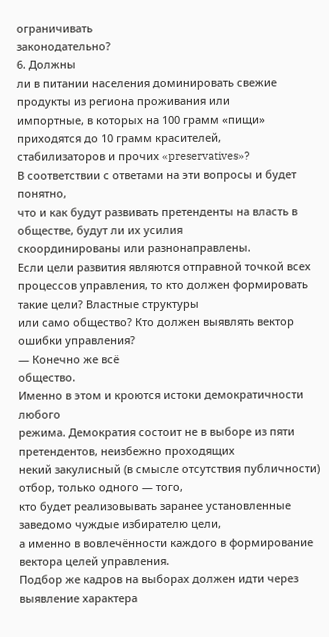ограничивать
законодательно?
6. Должны
ли в питании населения доминировать свежие продукты из региона проживания или
импортные, в которых на 100 грамм «пищи» приходятся до 10 грамм красителей,
стабилизаторов и прочих «preservatives»?
В соответствии с ответами на эти вопросы и будет понятно,
что и как будут развивать претенденты на власть в обществе, будут ли их усилия
скоординированы или разнонаправлены.
Если цели развития являются отправной точкой всех
процессов управления, то кто должен формировать такие цели? Властные структуры
или само общество? Кто должен выявлять вектор ошибки управления?
— Конечно же всё
общество.
Именно в этом и кроются истоки демократичности любого
режима. Демократия состоит не в выборе из пяти претендентов, неизбежно проходящих
некий закулисный (в смысле отсутствия публичности) отбор, только одного — того,
кто будет реализовывать заранее установленные заведомо чуждые избирателю цели,
а именно в вовлечённости каждого в формирование вектора целей управления.
Подбор же кадров на выборах должен идти через выявление характера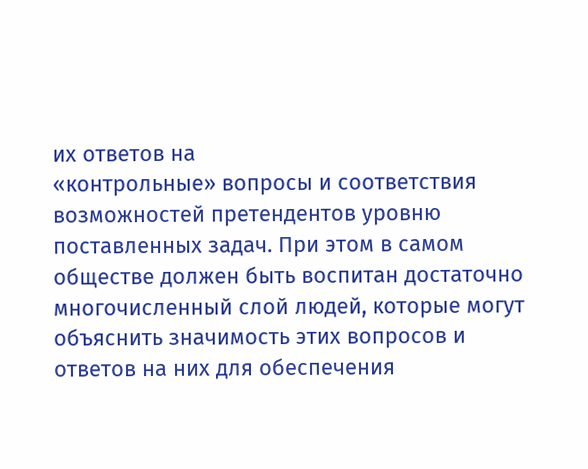их ответов на
«контрольные» вопросы и соответствия возможностей претендентов уровню
поставленных задач. При этом в самом обществе должен быть воспитан достаточно
многочисленный слой людей, которые могут объяснить значимость этих вопросов и
ответов на них для обеспечения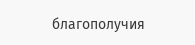благополучия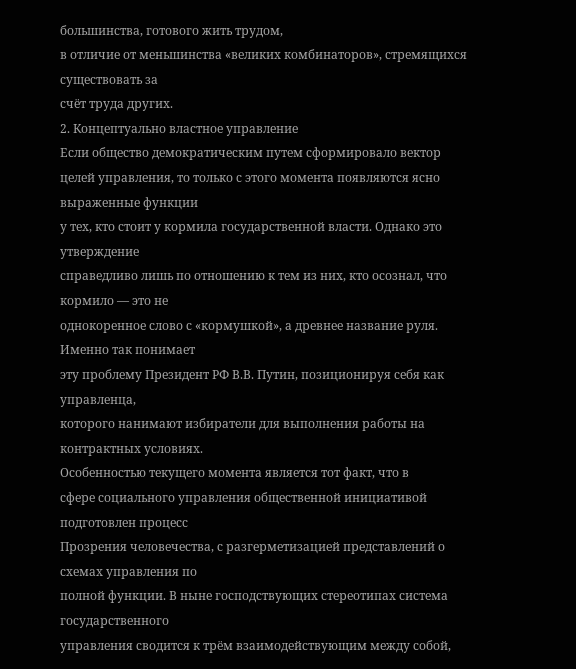большинства, готового жить трудом,
в отличие от меньшинства «великих комбинаторов», стремящихся существовать за
счёт труда других.
2. Концептуально властное управление
Если общество демократическим путем сформировало вектор
целей управления, то только с этого момента появляются ясно выраженные функции
у тех, кто стоит у кормила государственной власти. Однако это утверждение
справедливо лишь по отношению к тем из них, кто осознал, что кормило — это не
однокоренное слово с «кормушкой», а древнее название руля. Именно так понимает
эту проблему Президент РФ В.В. Путин, позиционируя себя как управленца,
которого нанимают избиратели для выполнения работы на контрактных условиях.
Особенностью текущего момента является тот факт, что в
сфере социального управления общественной инициативой подготовлен процесс
Прозрения человечества, с разгерметизацией представлений о схемах управления по
полной функции. В ныне господствующих стереотипах система государственного
управления сводится к трём взаимодействующим между собой,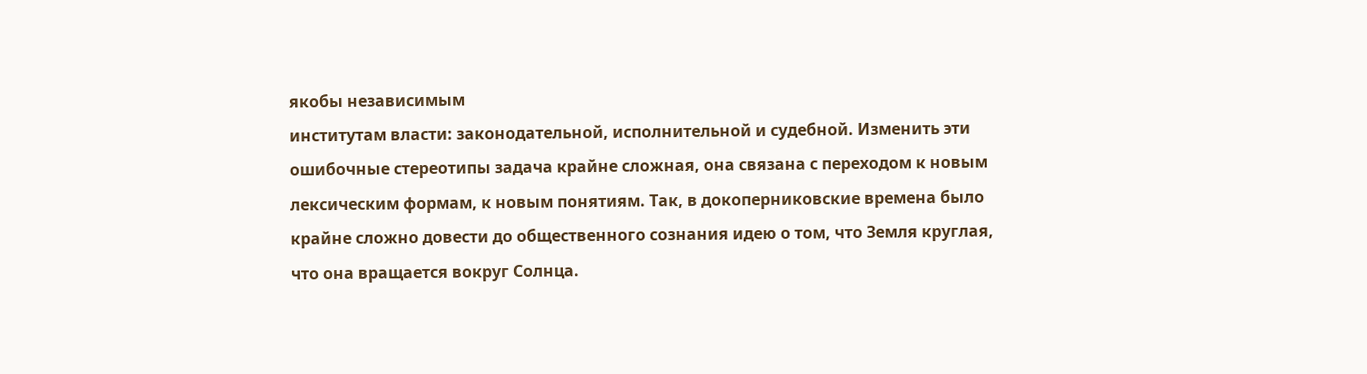якобы независимым
институтам власти: законодательной, исполнительной и судебной. Изменить эти
ошибочные стереотипы задача крайне сложная, она связана с переходом к новым
лексическим формам, к новым понятиям. Так, в докоперниковские времена было
крайне сложно довести до общественного сознания идею о том, что Земля круглая,
что она вращается вокруг Солнца.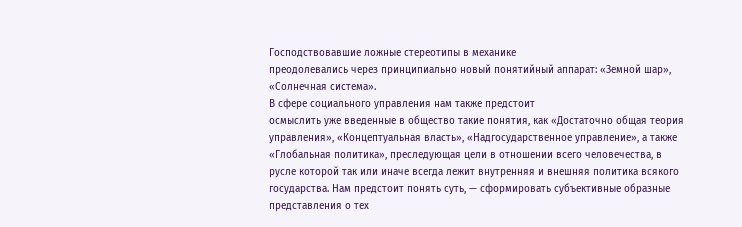Господствовавшие ложные стереотипы в механике
преодолевались через принципиально новый понятийный аппарат: «Земной шар»,
«Солнечная система».
В сфере социального управления нам также предстоит
осмыслить уже введенные в общество такие понятия, как «Достаточно общая теория
управления», «Концептуальная власть», «Надгосударственное управление», а также
«Глобальная политика», преследующая цели в отношении всего человечества, в
русле которой так или иначе всегда лежит внутренняя и внешняя политика всякого
государства. Нам предстоит понять суть, — сформировать субъективные образные
представления о тех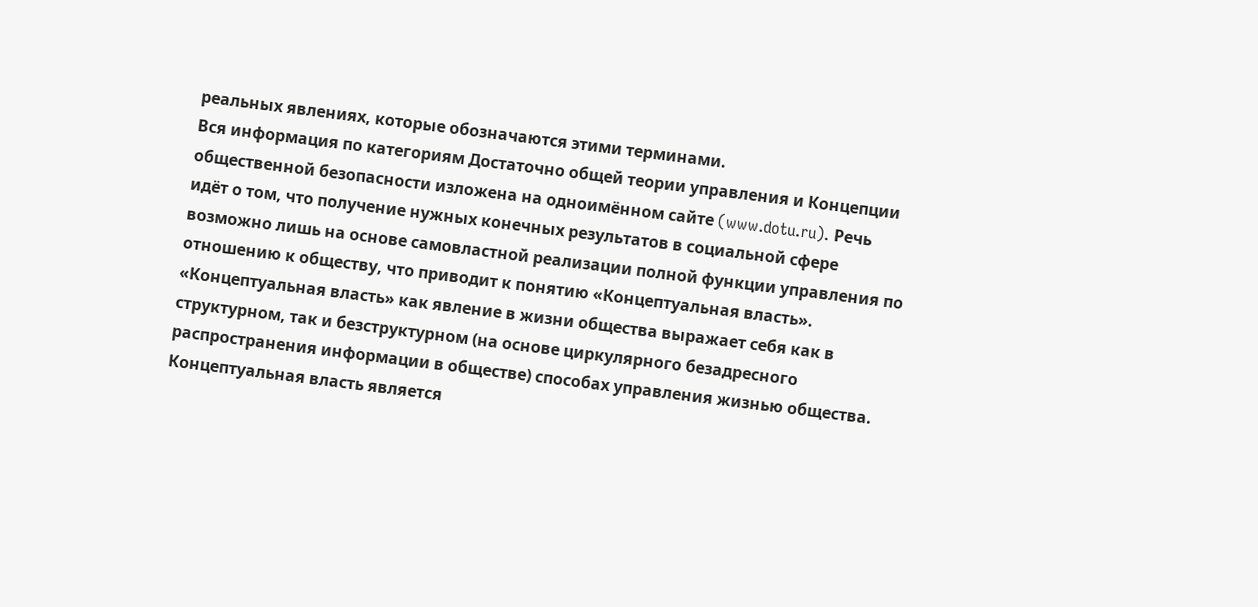реальных явлениях, которые обозначаются этими терминами.
Вся информация по категориям Достаточно общей теории управления и Концепции
общественной безопасности изложена на одноимённом сайте (www.dotu.ru). Речь
идёт о том, что получение нужных конечных результатов в социальной сфере
возможно лишь на основе самовластной реализации полной функции управления по
отношению к обществу, что приводит к понятию «Концептуальная власть».
«Концептуальная власть» как явление в жизни общества выражает себя как в
структурном, так и безструктурном (на основе циркулярного безадресного
распространения информации в обществе) способах управления жизнью общества.
Концептуальная власть является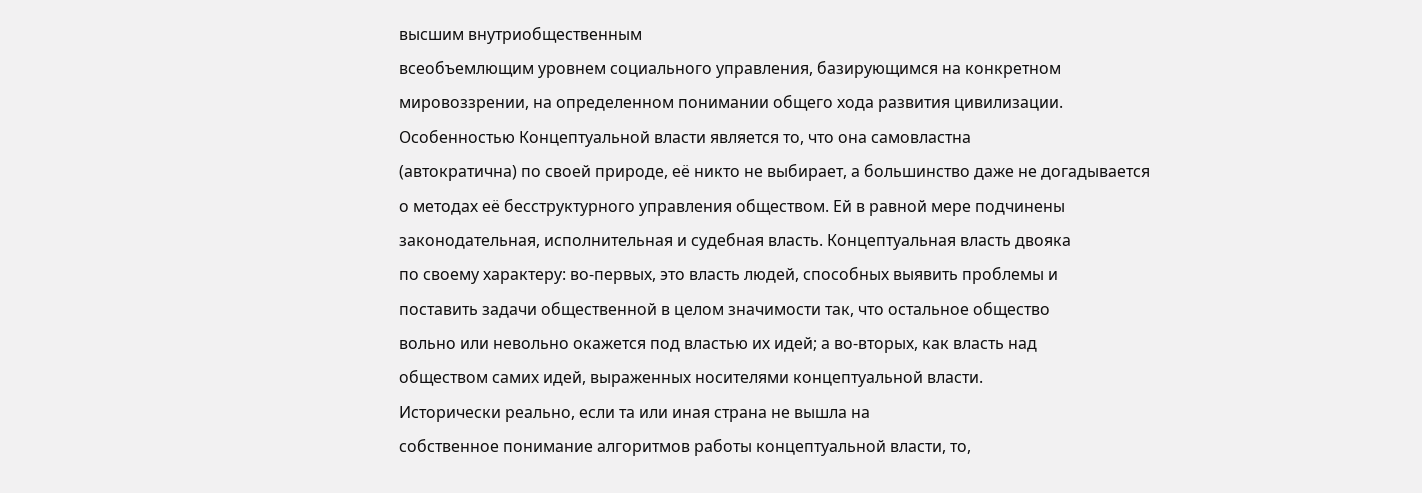высшим внутриобщественным
всеобъемлющим уровнем социального управления, базирующимся на конкретном
мировоззрении, на определенном понимании общего хода развития цивилизации.
Особенностью Концептуальной власти является то, что она самовластна
(автократична) по своей природе, её никто не выбирает, а большинство даже не догадывается
о методах её бесструктурного управления обществом. Ей в равной мере подчинены
законодательная, исполнительная и судебная власть. Концептуальная власть двояка
по своему характеру: во-первых, это власть людей, способных выявить проблемы и
поставить задачи общественной в целом значимости так, что остальное общество
вольно или невольно окажется под властью их идей; а во-вторых, как власть над
обществом самих идей, выраженных носителями концептуальной власти.
Исторически реально, если та или иная страна не вышла на
собственное понимание алгоритмов работы концептуальной власти, то,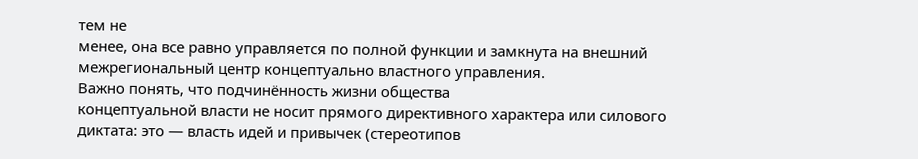тем не
менее, она все равно управляется по полной функции и замкнута на внешний
межрегиональный центр концептуально властного управления.
Важно понять, что подчинённость жизни общества
концептуальной власти не носит прямого директивного характера или силового
диктата: это — власть идей и привычек (стереотипов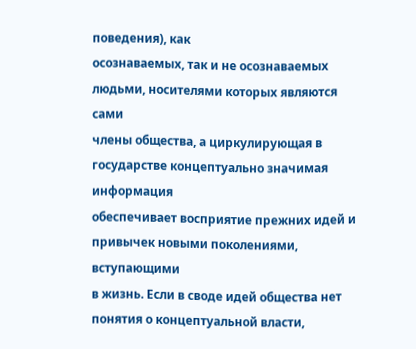поведения), как
осознаваемых, так и не осознаваемых людьми, носителями которых являются сами
члены общества, а циркулирующая в государстве концептуально значимая информация
обеспечивает восприятие прежних идей и привычек новыми поколениями, вступающими
в жизнь. Если в своде идей общества нет понятия о концептуальной власти,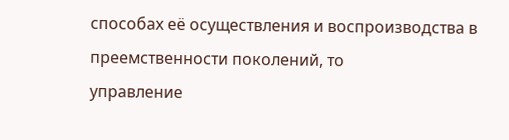способах её осуществления и воспроизводства в преемственности поколений, то
управление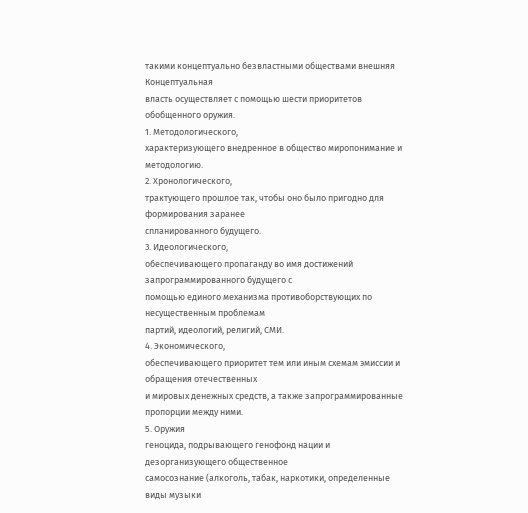такими концептуально безвластными обществами внешняя Концептуальная
власть осуществляет с помощью шести приоритетов обобщенного оружия.
1. Методологического,
характеризующего внедренное в общество миропонимание и методологию.
2. Хронологического,
трактующего прошлое так, чтобы оно было пригодно для формирования заранее
спланированного будущего.
3. Идеологического,
обеспечивающего пропаганду во имя достижений запрограммированного будущего с
помощью единого механизма противоборствующих по несущественным проблемам
партий, идеологий, религий, СМИ.
4. Экономического,
обеспечивающего приоритет тем или иным схемам эмиссии и обращения отечественных
и мировых денежных средств, а также запрограммированные пропорции между ними.
5. Оружия
геноцида, подрывающего генофонд нации и дезорганизующего общественное
самосознание (алкоголь, табак, наркотики, определенные виды музыки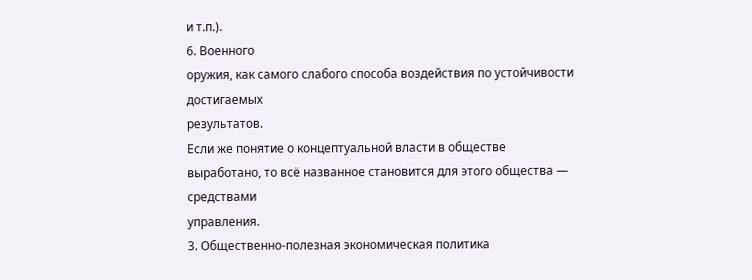и т.п.).
6. Военного
оружия, как самого слабого способа воздействия по устойчивости достигаемых
результатов.
Если же понятие о концептуальной власти в обществе
выработано, то всё названное становится для этого общества — средствами
управления.
3. Общественно-полезная экономическая политика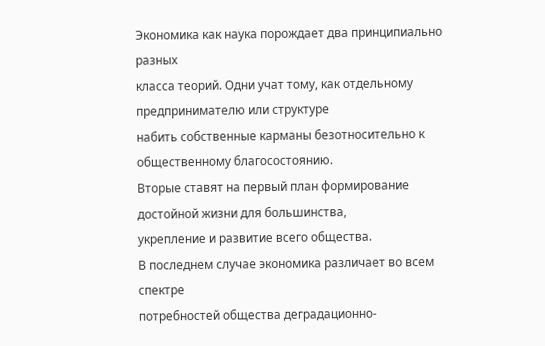Экономика как наука порождает два принципиально разных
класса теорий. Одни учат тому, как отдельному предпринимателю или структуре
набить собственные карманы безотносительно к общественному благосостоянию.
Вторые ставят на первый план формирование достойной жизни для большинства,
укрепление и развитие всего общества.
В последнем случае экономика различает во всем спектре
потребностей общества деградационно-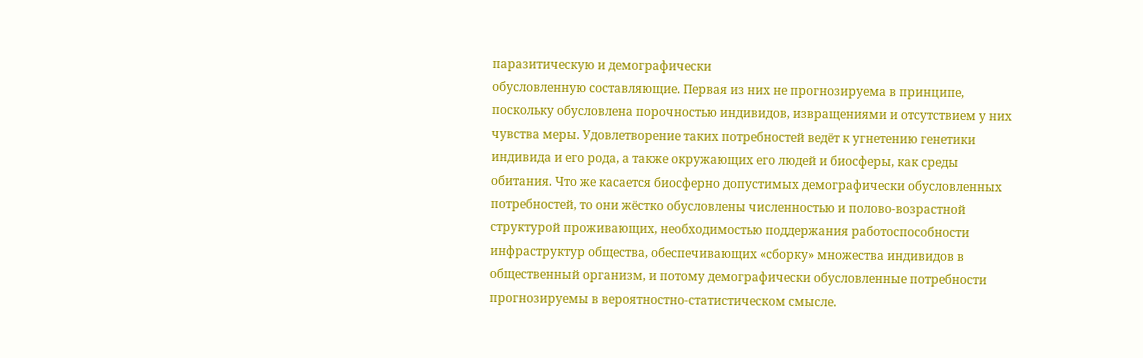паразитическую и демографически
обусловленную составляющие. Первая из них не прогнозируема в принципе,
поскольку обусловлена порочностью индивидов, извращениями и отсутствием у них
чувства меры. Удовлетворение таких потребностей ведёт к угнетению генетики
индивида и его рода, а также окружающих его людей и биосферы, как среды
обитания. Что же касается биосферно допустимых демографически обусловленных
потребностей, то они жёстко обусловлены численностью и полово-возрастной
структурой проживающих, необходимостью поддержания работоспособности
инфраструктур общества, обеспечивающих «сборку» множества индивидов в
общественный организм, и потому демографически обусловленные потребности
прогнозируемы в вероятностно-статистическом смысле.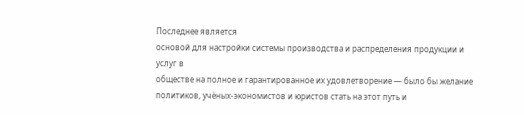Последнее является
основой для настройки системы производства и распределения продукции и услуг в
обществе на полное и гарантированное их удовлетворение — было бы желание
политиков, учёных-экономистов и юристов стать на этот путь и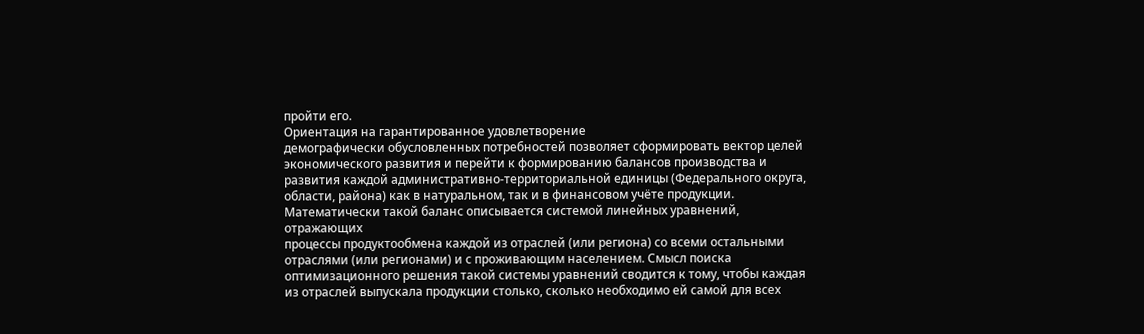пройти его.
Ориентация на гарантированное удовлетворение
демографически обусловленных потребностей позволяет сформировать вектор целей
экономического развития и перейти к формированию балансов производства и
развития каждой административно-территориальной единицы (Федерального округа,
области, района) как в натуральном, так и в финансовом учёте продукции.
Математически такой баланс описывается системой линейных уравнений, отражающих
процессы продуктообмена каждой из отраслей (или региона) со всеми остальными
отраслями (или регионами) и с проживающим населением. Смысл поиска
оптимизационного решения такой системы уравнений сводится к тому, чтобы каждая
из отраслей выпускала продукции столько, сколько необходимо ей самой для всех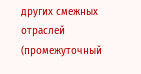других смежных отраслей (промежуточный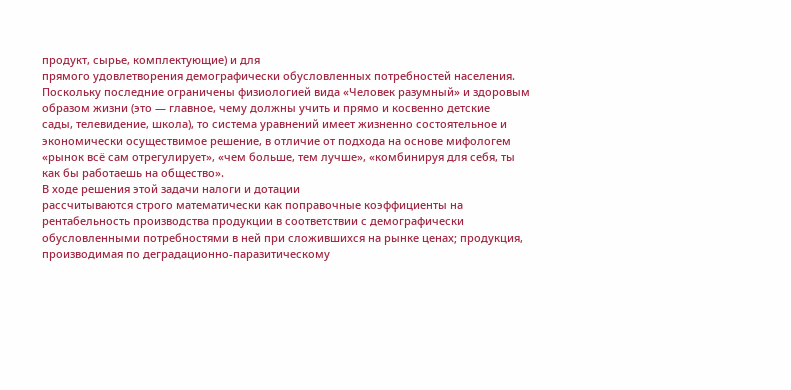продукт, сырье, комплектующие) и для
прямого удовлетворения демографически обусловленных потребностей населения.
Поскольку последние ограничены физиологией вида «Человек разумный» и здоровым
образом жизни (это — главное, чему должны учить и прямо и косвенно детские
сады, телевидение, школа), то система уравнений имеет жизненно состоятельное и
экономически осуществимое решение, в отличие от подхода на основе мифологем
«рынок всё сам отрегулирует», «чем больше, тем лучше», «комбинируя для себя, ты
как бы работаешь на общество».
В ходе решения этой задачи налоги и дотации
рассчитываются строго математически как поправочные коэффициенты на
рентабельность производства продукции в соответствии с демографически
обусловленными потребностями в ней при сложившихся на рынке ценах; продукция,
производимая по деградационно-паразитическому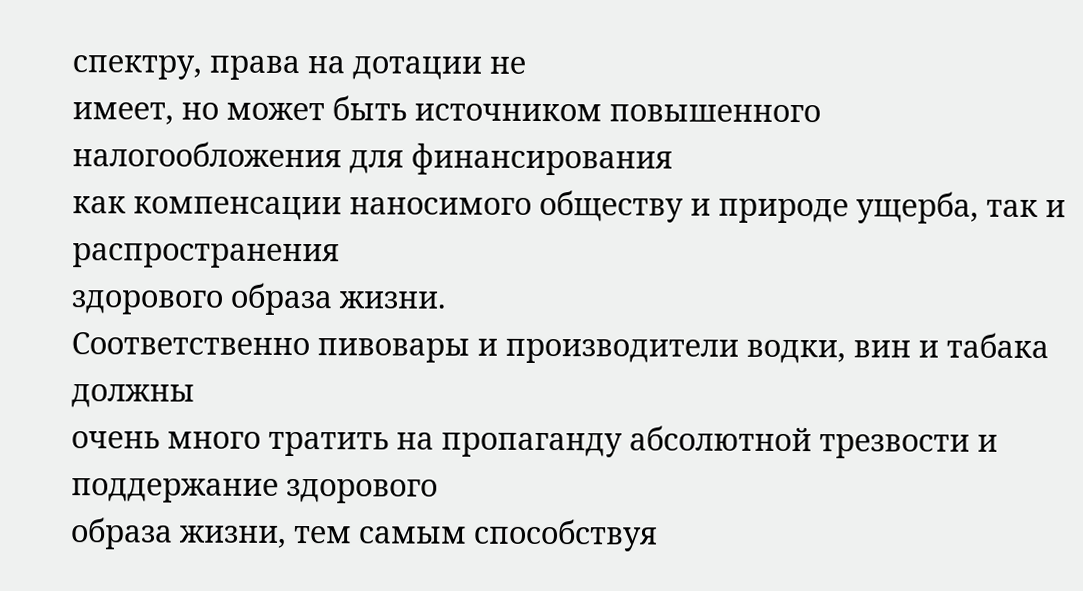спектру, права на дотации не
имеет, но может быть источником повышенного налогообложения для финансирования
как компенсации наносимого обществу и природе ущерба, так и распространения
здорового образа жизни.
Соответственно пивовары и производители водки, вин и табака должны
очень много тратить на пропаганду абсолютной трезвости и поддержание здорового
образа жизни, тем самым способствуя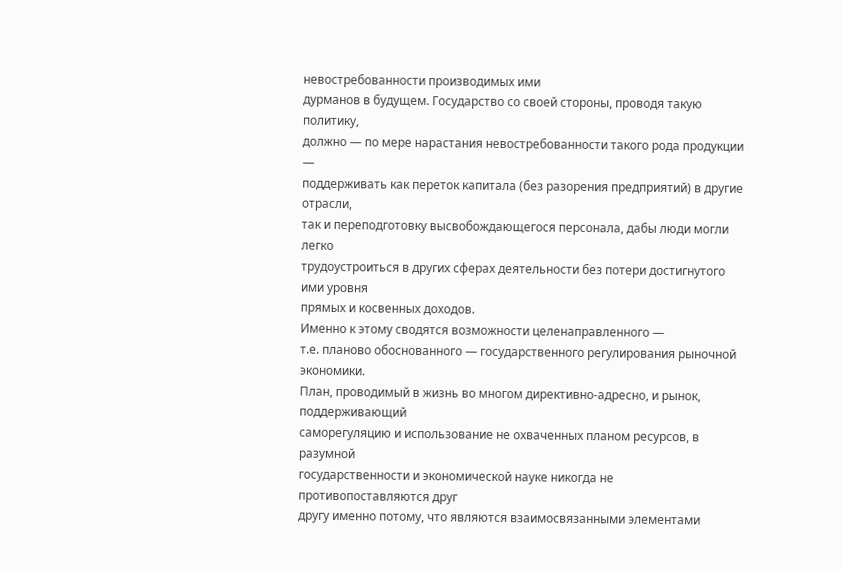невостребованности производимых ими
дурманов в будущем. Государство со своей стороны, проводя такую политику,
должно — по мере нарастания невостребованности такого рода продукции —
поддерживать как переток капитала (без разорения предприятий) в другие отрасли,
так и переподготовку высвобождающегося персонала, дабы люди могли легко
трудоустроиться в других сферах деятельности без потери достигнутого ими уровня
прямых и косвенных доходов.
Именно к этому сводятся возможности целенаправленного —
т.е. планово обоснованного — государственного регулирования рыночной экономики.
План, проводимый в жизнь во многом директивно-адресно, и рынок, поддерживающий
саморегуляцию и использование не охваченных планом ресурсов, в разумной
государственности и экономической науке никогда не противопоставляются друг
другу именно потому, что являются взаимосвязанными элементами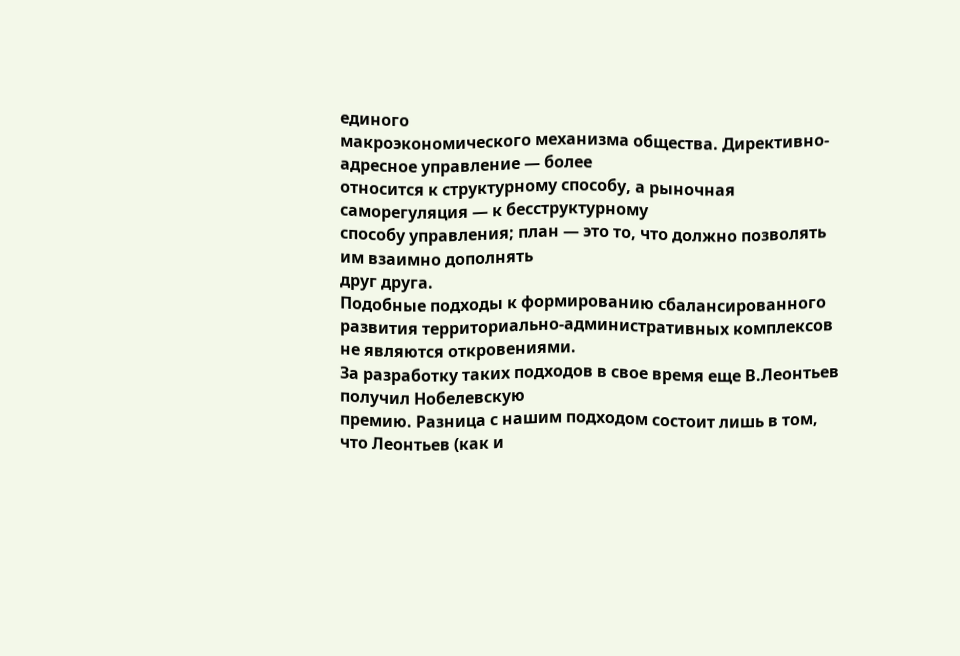единого
макроэкономического механизма общества. Директивно-адресное управление — более
относится к структурному способу, а рыночная саморегуляция — к бесструктурному
способу управления; план — это то, что должно позволять им взаимно дополнять
друг друга.
Подобные подходы к формированию сбалансированного
развития территориально-административных комплексов не являются откровениями.
За разработку таких подходов в свое время еще В.Леонтьев получил Нобелевскую
премию. Разница с нашим подходом состоит лишь в том, что Леонтьев (как и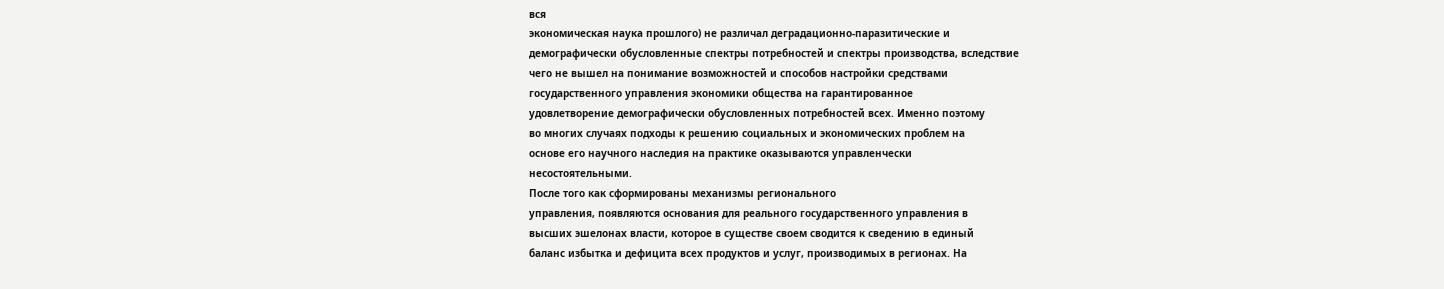вся
экономическая наука прошлого) не различал деградационно-паразитические и
демографически обусловленные спектры потребностей и спектры производства, вследствие
чего не вышел на понимание возможностей и способов настройки средствами
государственного управления экономики общества на гарантированное
удовлетворение демографически обусловленных потребностей всех. Именно поэтому
во многих случаях подходы к решению социальных и экономических проблем на
основе его научного наследия на практике оказываются управленчески
несостоятельными.
После того как сформированы механизмы регионального
управления, появляются основания для реального государственного управления в
высших эшелонах власти, которое в существе своем сводится к сведению в единый
баланс избытка и дефицита всех продуктов и услуг, производимых в регионах. На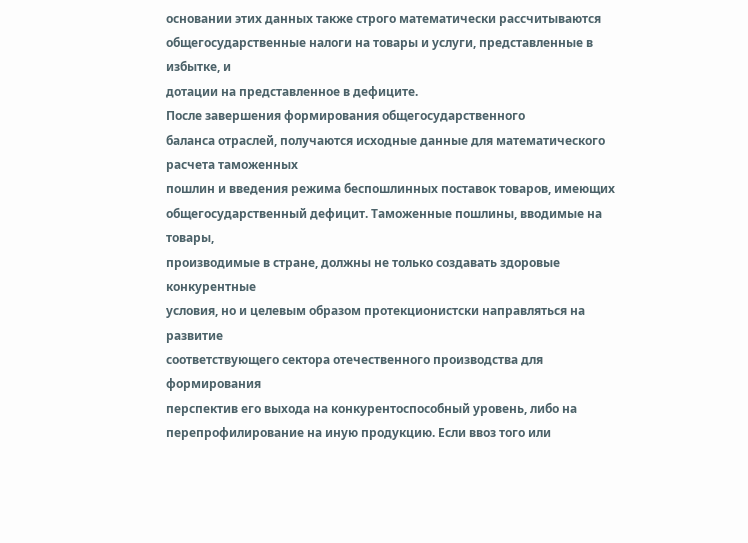основании этих данных также строго математически рассчитываются
общегосударственные налоги на товары и услуги, представленные в избытке, и
дотации на представленное в дефиците.
После завершения формирования общегосударственного
баланса отраслей, получаются исходные данные для математического расчета таможенных
пошлин и введения режима беспошлинных поставок товаров, имеющих
общегосударственный дефицит. Таможенные пошлины, вводимые на товары,
производимые в стране, должны не только создавать здоровые конкурентные
условия, но и целевым образом протекционистски направляться на развитие
соответствующего сектора отечественного производства для формирования
перспектив его выхода на конкурентоспособный уровень, либо на
перепрофилирование на иную продукцию. Если ввоз того или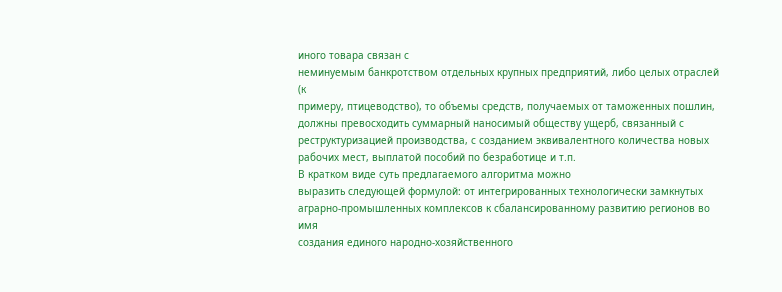иного товара связан с
неминуемым банкротством отдельных крупных предприятий, либо целых отраслей (к
примеру, птицеводство), то объемы средств, получаемых от таможенных пошлин,
должны превосходить суммарный наносимый обществу ущерб, связанный с
реструктуризацией производства, с созданием эквивалентного количества новых
рабочих мест, выплатой пособий по безработице и т.п.
В кратком виде суть предлагаемого алгоритма можно
выразить следующей формулой: от интегрированных технологически замкнутых
аграрно-промышленных комплексов к сбалансированному развитию регионов во имя
создания единого народно-хозяйственного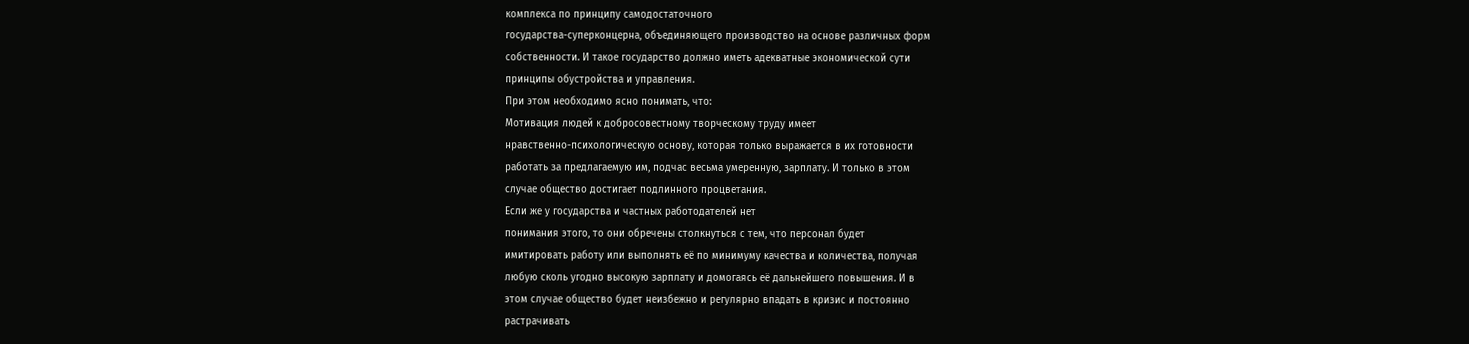комплекса по принципу самодостаточного
государства-суперконцерна, объединяющего производство на основе различных форм
собственности. И такое государство должно иметь адекватные экономической сути
принципы обустройства и управления.
При этом необходимо ясно понимать, что:
Мотивация людей к добросовестному творческому труду имеет
нравственно-психологическую основу, которая только выражается в их готовности
работать за предлагаемую им, подчас весьма умеренную, зарплату. И только в этом
случае общество достигает подлинного процветания.
Если же у государства и частных работодателей нет
понимания этого, то они обречены столкнуться с тем, что персонал будет
имитировать работу или выполнять её по минимуму качества и количества, получая
любую сколь угодно высокую зарплату и домогаясь её дальнейшего повышения. И в
этом случае общество будет неизбежно и регулярно впадать в кризис и постоянно
растрачивать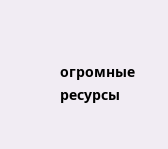огромные ресурсы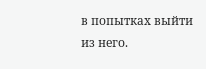в попытках выйти из него.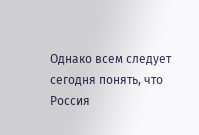Однако всем следует сегодня понять, что Россия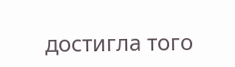достигла того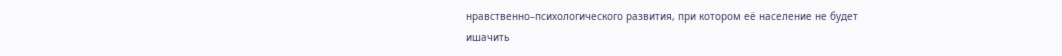нравственно–психологического развития, при котором её население не будет
ишачить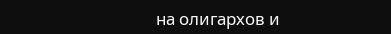на олигархов и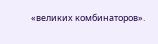«великих комбинаторов».